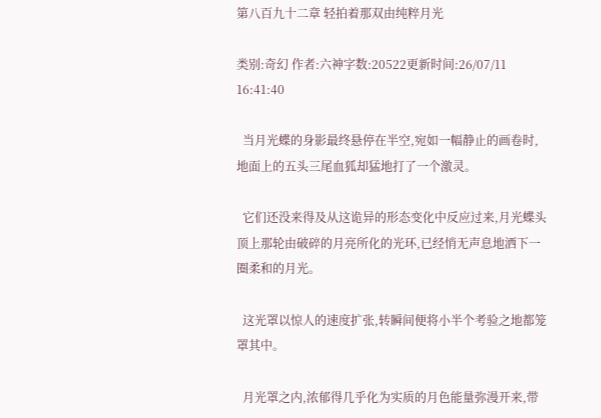第八百九十二章 轻拍着那双由纯粹月光

类别:奇幻 作者:六神字数:20522更新时间:26/07/11 16:41:40

  当月光蝶的身影最终悬停在半空,宛如一幅静止的画卷时,地面上的五头三尾血狐却猛地打了一个激灵。

  它们还没来得及从这诡异的形态变化中反应过来,月光蝶头顶上那轮由破碎的月亮所化的光环,已经悄无声息地洒下一圈柔和的月光。

  这光罩以惊人的速度扩张,转瞬间便将小半个考验之地都笼罩其中。

  月光罩之内,浓郁得几乎化为实质的月色能量弥漫开来,带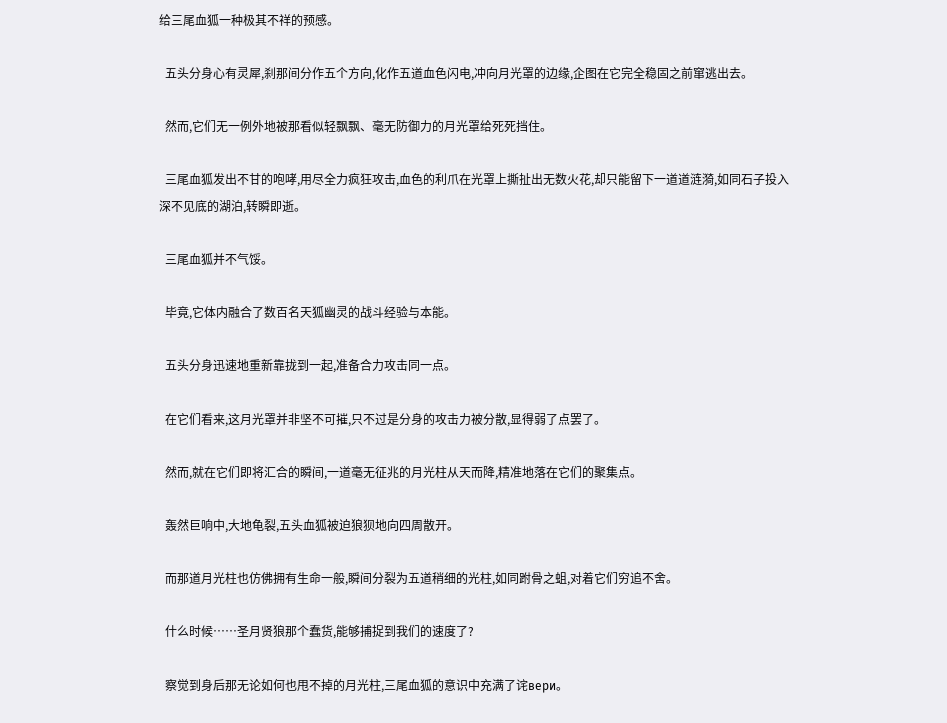给三尾血狐一种极其不祥的预感。

  五头分身心有灵犀,刹那间分作五个方向,化作五道血色闪电,冲向月光罩的边缘,企图在它完全稳固之前窜逃出去。

  然而,它们无一例外地被那看似轻飘飘、毫无防御力的月光罩给死死挡住。

  三尾血狐发出不甘的咆哮,用尽全力疯狂攻击,血色的利爪在光罩上撕扯出无数火花,却只能留下一道道涟漪,如同石子投入深不见底的湖泊,转瞬即逝。

  三尾血狐并不气馁。

  毕竟,它体内融合了数百名天狐幽灵的战斗经验与本能。

  五头分身迅速地重新靠拢到一起,准备合力攻击同一点。

  在它们看来,这月光罩并非坚不可摧,只不过是分身的攻击力被分散,显得弱了点罢了。

  然而,就在它们即将汇合的瞬间,一道毫无征兆的月光柱从天而降,精准地落在它们的聚集点。

  轰然巨响中,大地龟裂,五头血狐被迫狼狈地向四周散开。

  而那道月光柱也仿佛拥有生命一般,瞬间分裂为五道稍细的光柱,如同跗骨之蛆,对着它们穷追不舍。

  什么时候……圣月贤狼那个蠢货,能够捕捉到我们的速度了?

  察觉到身后那无论如何也甩不掉的月光柱,三尾血狐的意识中充满了诧вери。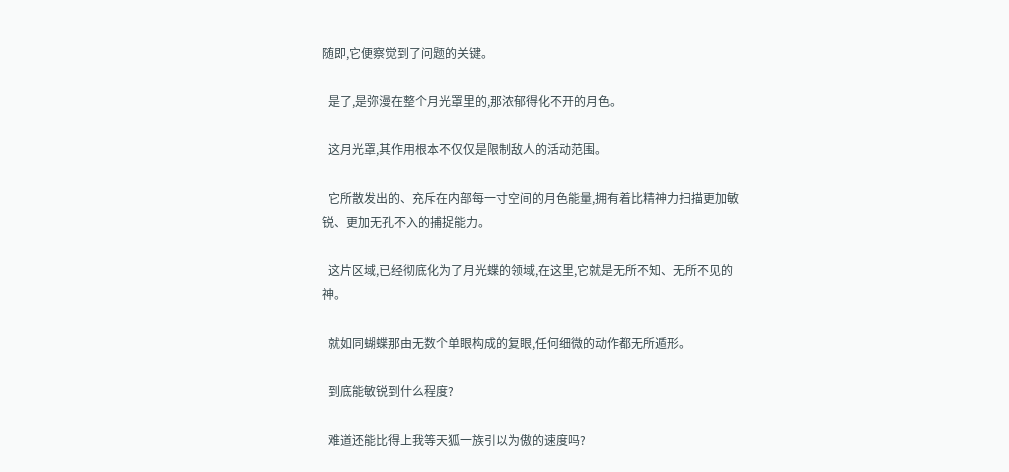随即,它便察觉到了问题的关键。

  是了,是弥漫在整个月光罩里的,那浓郁得化不开的月色。

  这月光罩,其作用根本不仅仅是限制敌人的活动范围。

  它所散发出的、充斥在内部每一寸空间的月色能量,拥有着比精神力扫描更加敏锐、更加无孔不入的捕捉能力。

  这片区域,已经彻底化为了月光蝶的领域,在这里,它就是无所不知、无所不见的神。

  就如同蝴蝶那由无数个单眼构成的复眼,任何细微的动作都无所遁形。

  到底能敏锐到什么程度?

  难道还能比得上我等天狐一族引以为傲的速度吗?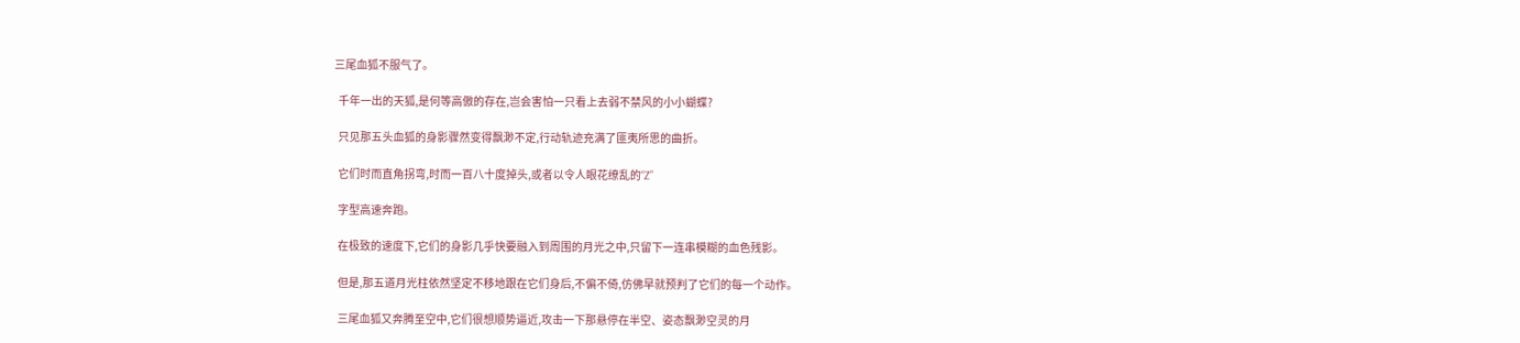三尾血狐不服气了。

  千年一出的天狐,是何等高傲的存在,岂会害怕一只看上去弱不禁风的小小蝴蝶?

  只见那五头血狐的身影骤然变得飘渺不定,行动轨迹充满了匪夷所思的曲折。

  它们时而直角拐弯,时而一百八十度掉头,或者以令人眼花缭乱的“Z”

  字型高速奔跑。

  在极致的速度下,它们的身影几乎快要融入到周围的月光之中,只留下一连串模糊的血色残影。

  但是,那五道月光柱依然坚定不移地跟在它们身后,不偏不倚,仿佛早就预判了它们的每一个动作。

  三尾血狐又奔腾至空中,它们很想顺势逼近,攻击一下那悬停在半空、姿态飘渺空灵的月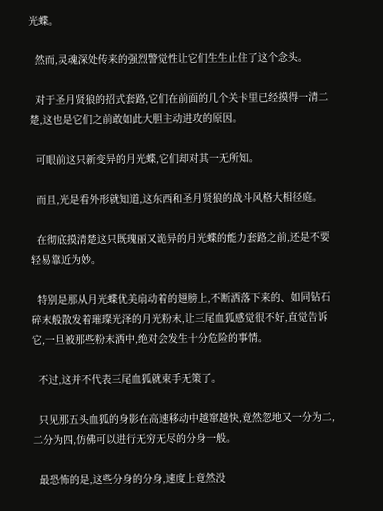光蝶。

  然而,灵魂深处传来的强烈警觉性让它们生生止住了这个念头。

  对于圣月贤狼的招式套路,它们在前面的几个关卡里已经摸得一清二楚,这也是它们之前敢如此大胆主动进攻的原因。

  可眼前这只新变异的月光蝶,它们却对其一无所知。

  而且,光是看外形就知道,这东西和圣月贤狼的战斗风格大相径庭。

  在彻底摸清楚这只既瑰丽又诡异的月光蝶的能力套路之前,还是不要轻易靠近为妙。

  特别是那从月光蝶优美扇动着的翅膀上,不断洒落下来的、如同钻石碎末般散发着璀璨光泽的月光粉末,让三尾血狐感觉很不好,直觉告诉它,一旦被那些粉末洒中,绝对会发生十分危险的事情。

  不过,这并不代表三尾血狐就束手无策了。

  只见那五头血狐的身影在高速移动中越窜越快,竟然忽地又一分为二,二分为四,仿佛可以进行无穷无尽的分身一般。

  最恐怖的是,这些分身的分身,速度上竟然没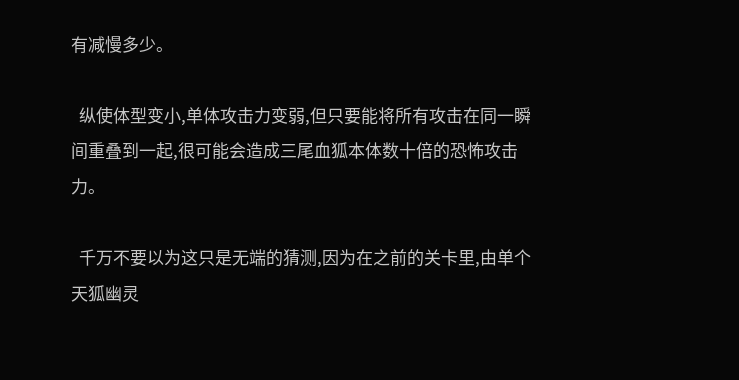有减慢多少。

  纵使体型变小,单体攻击力变弱,但只要能将所有攻击在同一瞬间重叠到一起,很可能会造成三尾血狐本体数十倍的恐怖攻击力。

  千万不要以为这只是无端的猜测,因为在之前的关卡里,由单个天狐幽灵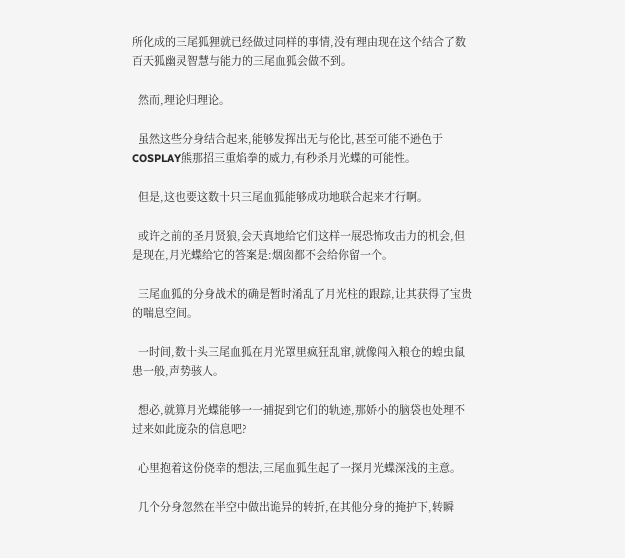所化成的三尾狐狸就已经做过同样的事情,没有理由现在这个结合了数百天狐幽灵智慧与能力的三尾血狐会做不到。

  然而,理论归理论。

  虽然这些分身结合起来,能够发挥出无与伦比,甚至可能不逊色于COSPLAY熊那招三重焰拳的威力,有秒杀月光蝶的可能性。

  但是,这也要这数十只三尾血狐能够成功地联合起来才行啊。

  或许之前的圣月贤狼,会天真地给它们这样一展恐怖攻击力的机会,但是现在,月光蝶给它的答案是:烟囱都不会给你留一个。

  三尾血狐的分身战术的确是暂时淆乱了月光柱的跟踪,让其获得了宝贵的喘息空间。

  一时间,数十头三尾血狐在月光罩里疯狂乱窜,就像闯入粮仓的蝗虫鼠患一般,声势骇人。

  想必,就算月光蝶能够一一捕捉到它们的轨迹,那娇小的脑袋也处理不过来如此庞杂的信息吧?

  心里抱着这份侥幸的想法,三尾血狐生起了一探月光蝶深浅的主意。

  几个分身忽然在半空中做出诡异的转折,在其他分身的掩护下,转瞬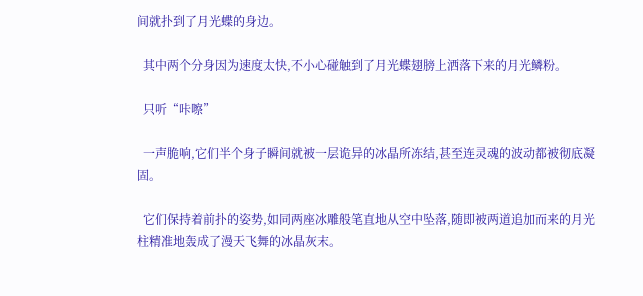间就扑到了月光蝶的身边。

  其中两个分身因为速度太快,不小心碰触到了月光蝶翅膀上洒落下来的月光鳞粉。

  只听“咔嚓”

  一声脆响,它们半个身子瞬间就被一层诡异的冰晶所冻结,甚至连灵魂的波动都被彻底凝固。

  它们保持着前扑的姿势,如同两座冰雕般笔直地从空中坠落,随即被两道追加而来的月光柱精准地轰成了漫天飞舞的冰晶灰末。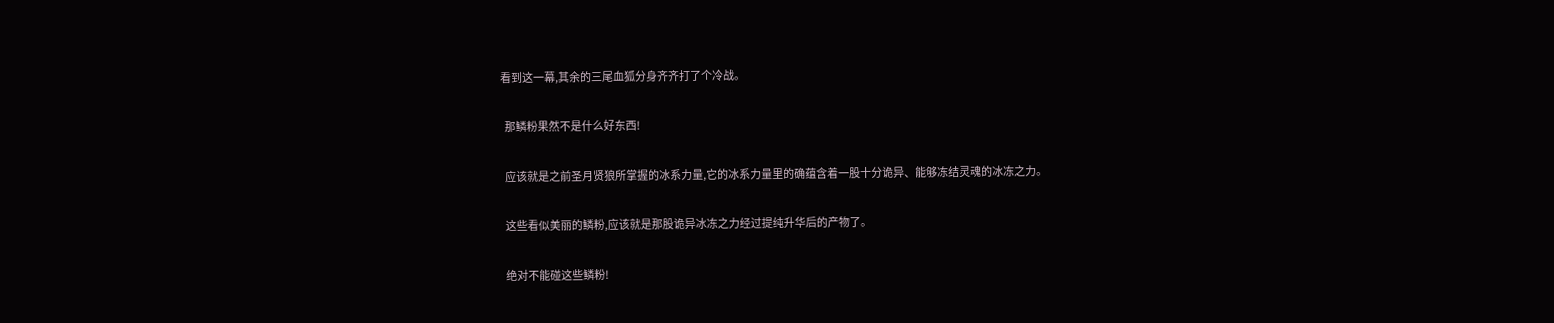看到这一幕,其余的三尾血狐分身齐齐打了个冷战。

  那鳞粉果然不是什么好东西!

  应该就是之前圣月贤狼所掌握的冰系力量,它的冰系力量里的确蕴含着一股十分诡异、能够冻结灵魂的冰冻之力。

  这些看似美丽的鳞粉,应该就是那股诡异冰冻之力经过提纯升华后的产物了。

  绝对不能碰这些鳞粉!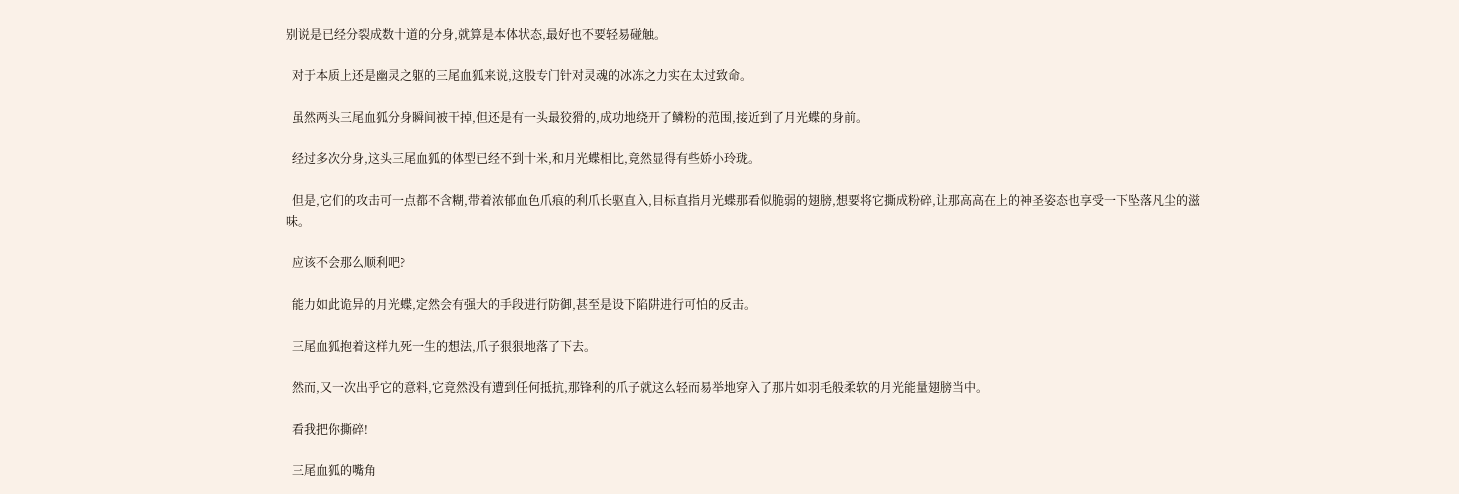别说是已经分裂成数十道的分身,就算是本体状态,最好也不要轻易碰触。

  对于本质上还是幽灵之躯的三尾血狐来说,这股专门针对灵魂的冰冻之力实在太过致命。

  虽然两头三尾血狐分身瞬间被干掉,但还是有一头最狡猾的,成功地绕开了鳞粉的范围,接近到了月光蝶的身前。

  经过多次分身,这头三尾血狐的体型已经不到十米,和月光蝶相比,竟然显得有些娇小玲珑。

  但是,它们的攻击可一点都不含糊,带着浓郁血色爪痕的利爪长驱直入,目标直指月光蝶那看似脆弱的翅膀,想要将它撕成粉碎,让那高高在上的神圣姿态也享受一下坠落凡尘的滋味。

  应该不会那么顺利吧?

  能力如此诡异的月光蝶,定然会有强大的手段进行防御,甚至是设下陷阱进行可怕的反击。

  三尾血狐抱着这样九死一生的想法,爪子狠狠地落了下去。

  然而,又一次出乎它的意料,它竟然没有遭到任何抵抗,那锋利的爪子就这么轻而易举地穿入了那片如羽毛般柔软的月光能量翅膀当中。

  看我把你撕碎!

  三尾血狐的嘴角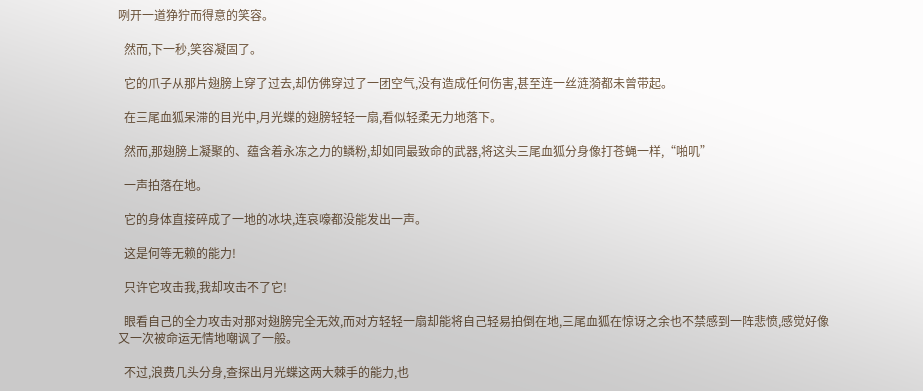咧开一道狰狞而得意的笑容。

  然而,下一秒,笑容凝固了。

  它的爪子从那片翅膀上穿了过去,却仿佛穿过了一团空气,没有造成任何伤害,甚至连一丝涟漪都未曾带起。

  在三尾血狐呆滞的目光中,月光蝶的翅膀轻轻一扇,看似轻柔无力地落下。

  然而,那翅膀上凝聚的、蕴含着永冻之力的鳞粉,却如同最致命的武器,将这头三尾血狐分身像打苍蝇一样,“啪叽”

  一声拍落在地。

  它的身体直接碎成了一地的冰块,连哀嚎都没能发出一声。

  这是何等无赖的能力!

  只许它攻击我,我却攻击不了它!

  眼看自己的全力攻击对那对翅膀完全无效,而对方轻轻一扇却能将自己轻易拍倒在地,三尾血狐在惊讶之余也不禁感到一阵悲愤,感觉好像又一次被命运无情地嘲讽了一般。

  不过,浪费几头分身,查探出月光蝶这两大棘手的能力,也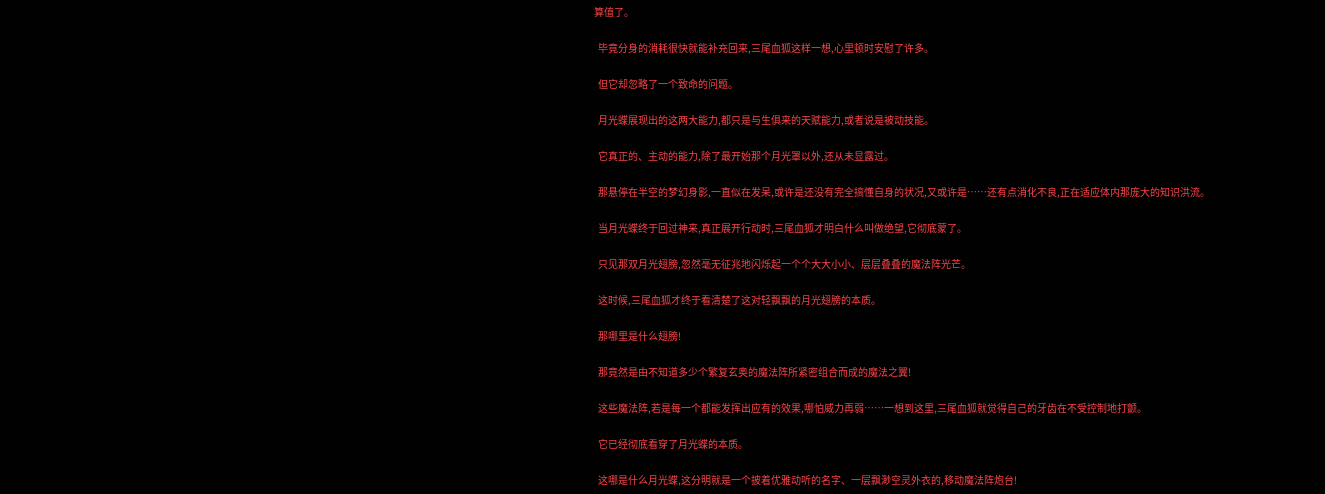算值了。

  毕竟分身的消耗很快就能补充回来,三尾血狐这样一想,心里顿时安慰了许多。

  但它却忽略了一个致命的问题。

  月光蝶展现出的这两大能力,都只是与生俱来的天赋能力,或者说是被动技能。

  它真正的、主动的能力,除了最开始那个月光罩以外,还从未显露过。

  那悬停在半空的梦幻身影,一直似在发呆,或许是还没有完全搞懂自身的状况,又或许是……还有点消化不良,正在适应体内那庞大的知识洪流。

  当月光蝶终于回过神来,真正展开行动时,三尾血狐才明白什么叫做绝望,它彻底蒙了。

  只见那双月光翅膀,忽然毫无征兆地闪烁起一个个大大小小、层层叠叠的魔法阵光芒。

  这时候,三尾血狐才终于看清楚了这对轻飘飘的月光翅膀的本质。

  那哪里是什么翅膀!

  那竟然是由不知道多少个繁复玄奥的魔法阵所紧密组合而成的魔法之翼!

  这些魔法阵,若是每一个都能发挥出应有的效果,哪怕威力再弱……一想到这里,三尾血狐就觉得自己的牙齿在不受控制地打颤。

  它已经彻底看穿了月光蝶的本质。

  这哪是什么月光蝶,这分明就是一个披着优雅动听的名字、一层飘渺空灵外衣的,移动魔法阵炮台!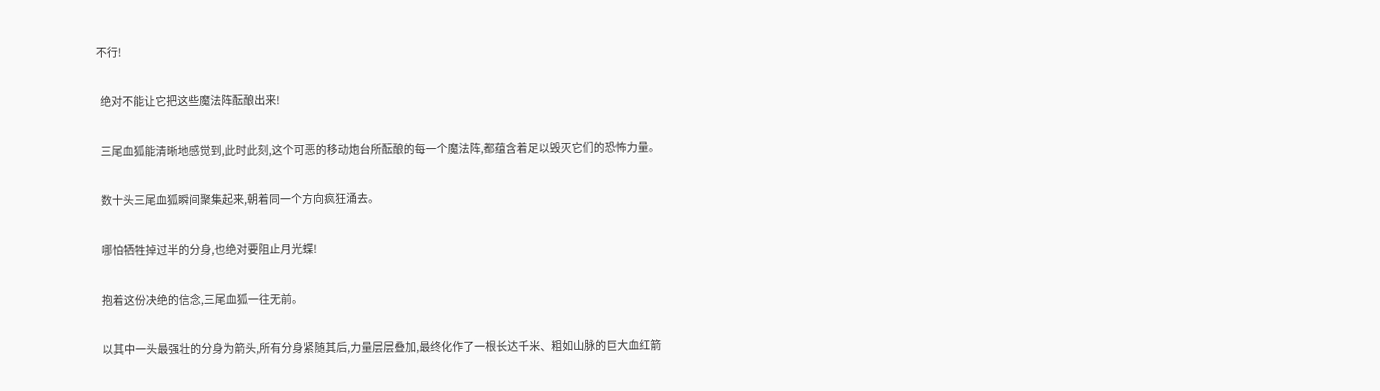不行!

  绝对不能让它把这些魔法阵酝酿出来!

  三尾血狐能清晰地感觉到,此时此刻,这个可恶的移动炮台所酝酿的每一个魔法阵,都蕴含着足以毁灭它们的恐怖力量。

  数十头三尾血狐瞬间聚集起来,朝着同一个方向疯狂涌去。

  哪怕牺牲掉过半的分身,也绝对要阻止月光蝶!

  抱着这份决绝的信念,三尾血狐一往无前。

  以其中一头最强壮的分身为箭头,所有分身紧随其后,力量层层叠加,最终化作了一根长达千米、粗如山脉的巨大血红箭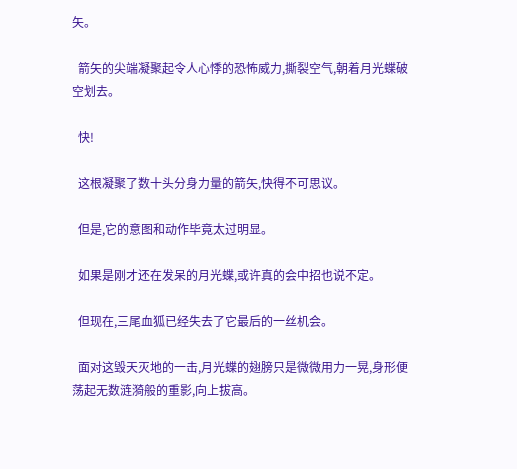矢。

  箭矢的尖端凝聚起令人心悸的恐怖威力,撕裂空气,朝着月光蝶破空划去。

  快!

  这根凝聚了数十头分身力量的箭矢,快得不可思议。

  但是,它的意图和动作毕竟太过明显。

  如果是刚才还在发呆的月光蝶,或许真的会中招也说不定。

  但现在,三尾血狐已经失去了它最后的一丝机会。

  面对这毁天灭地的一击,月光蝶的翅膀只是微微用力一晃,身形便荡起无数涟漪般的重影,向上拔高。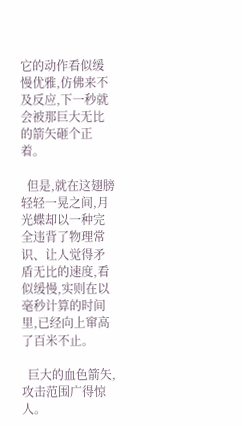它的动作看似缓慢优雅,仿佛来不及反应,下一秒就会被那巨大无比的箭矢砸个正着。

  但是,就在这翅膀轻轻一晃之间,月光蝶却以一种完全违背了物理常识、让人觉得矛盾无比的速度,看似缓慢,实则在以毫秒计算的时间里,已经向上窜高了百米不止。

  巨大的血色箭矢,攻击范围广得惊人。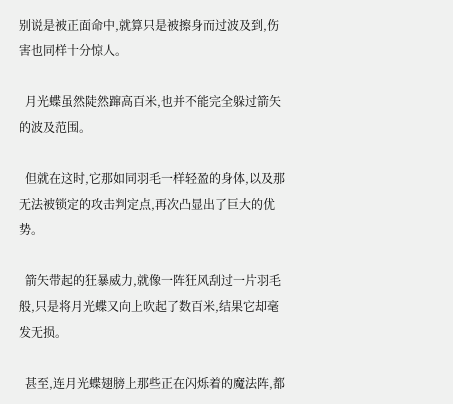别说是被正面命中,就算只是被擦身而过波及到,伤害也同样十分惊人。

  月光蝶虽然陡然蹿高百米,也并不能完全躲过箭矢的波及范围。

  但就在这时,它那如同羽毛一样轻盈的身体,以及那无法被锁定的攻击判定点,再次凸显出了巨大的优势。

  箭矢带起的狂暴威力,就像一阵狂风刮过一片羽毛般,只是将月光蝶又向上吹起了数百米,结果它却毫发无损。

  甚至,连月光蝶翅膀上那些正在闪烁着的魔法阵,都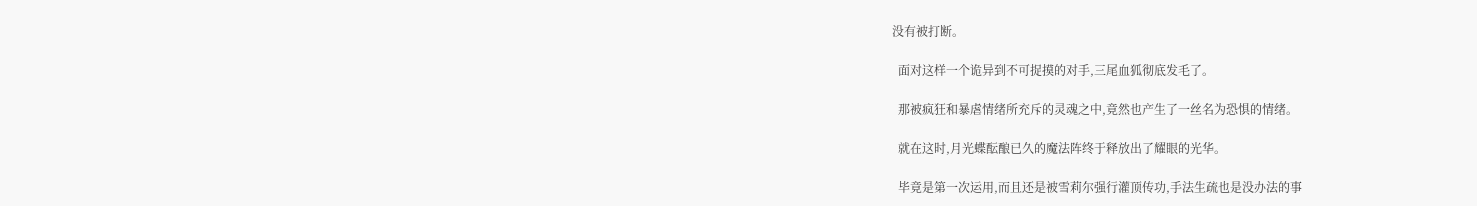没有被打断。

  面对这样一个诡异到不可捉摸的对手,三尾血狐彻底发毛了。

  那被疯狂和暴虐情绪所充斥的灵魂之中,竟然也产生了一丝名为恐惧的情绪。

  就在这时,月光蝶酝酿已久的魔法阵终于释放出了耀眼的光华。

  毕竟是第一次运用,而且还是被雪莉尔强行灌顶传功,手法生疏也是没办法的事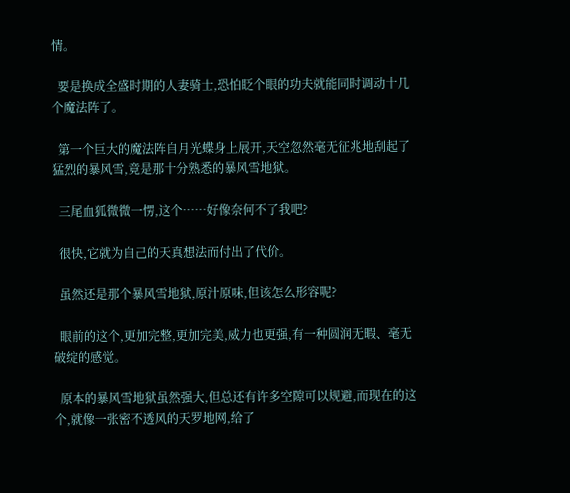情。

  要是换成全盛时期的人妻骑士,恐怕眨个眼的功夫就能同时调动十几个魔法阵了。

  第一个巨大的魔法阵自月光蝶身上展开,天空忽然毫无征兆地刮起了猛烈的暴风雪,竟是那十分熟悉的暴风雪地狱。

  三尾血狐微微一愣,这个……好像奈何不了我吧?

  很快,它就为自己的天真想法而付出了代价。

  虽然还是那个暴风雪地狱,原汁原味,但该怎么形容呢?

  眼前的这个,更加完整,更加完美,威力也更强,有一种圆润无暇、毫无破绽的感觉。

  原本的暴风雪地狱虽然强大,但总还有许多空隙可以规避,而现在的这个,就像一张密不透风的天罗地网,给了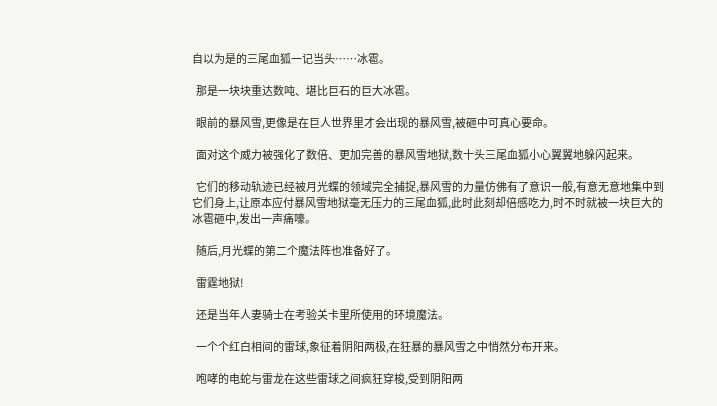自以为是的三尾血狐一记当头……冰雹。

  那是一块块重达数吨、堪比巨石的巨大冰雹。

  眼前的暴风雪,更像是在巨人世界里才会出现的暴风雪,被砸中可真心要命。

  面对这个威力被强化了数倍、更加完善的暴风雪地狱,数十头三尾血狐小心翼翼地躲闪起来。

  它们的移动轨迹已经被月光蝶的领域完全捕捉,暴风雪的力量仿佛有了意识一般,有意无意地集中到它们身上,让原本应付暴风雪地狱毫无压力的三尾血狐,此时此刻却倍感吃力,时不时就被一块巨大的冰雹砸中,发出一声痛嚎。

  随后,月光蝶的第二个魔法阵也准备好了。

  雷霆地狱!

  还是当年人妻骑士在考验关卡里所使用的环境魔法。

  一个个红白相间的雷球,象征着阴阳两极,在狂暴的暴风雪之中悄然分布开来。

  咆哮的电蛇与雷龙在这些雷球之间疯狂穿梭,受到阴阳两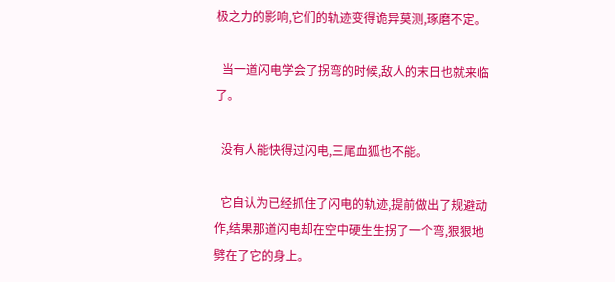极之力的影响,它们的轨迹变得诡异莫测,琢磨不定。

  当一道闪电学会了拐弯的时候,敌人的末日也就来临了。

  没有人能快得过闪电,三尾血狐也不能。

  它自认为已经抓住了闪电的轨迹,提前做出了规避动作,结果那道闪电却在空中硬生生拐了一个弯,狠狠地劈在了它的身上。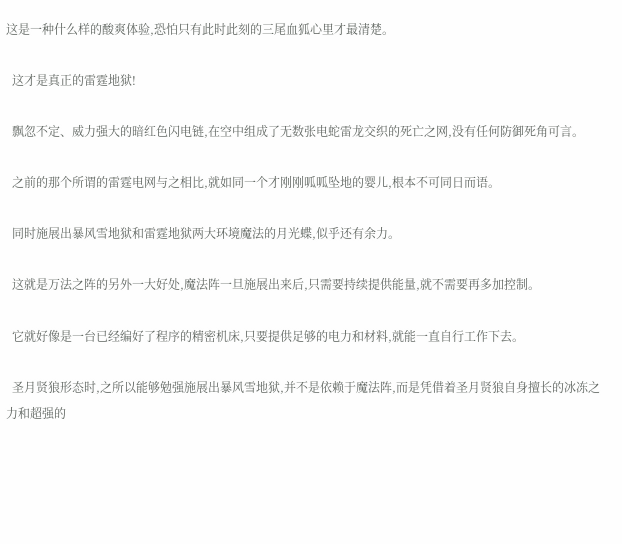这是一种什么样的酸爽体验,恐怕只有此时此刻的三尾血狐心里才最清楚。

  这才是真正的雷霆地狱!

  飘忽不定、威力强大的暗红色闪电链,在空中组成了无数张电蛇雷龙交织的死亡之网,没有任何防御死角可言。

  之前的那个所谓的雷霆电网与之相比,就如同一个才刚刚呱呱坠地的婴儿,根本不可同日而语。

  同时施展出暴风雪地狱和雷霆地狱两大环境魔法的月光蝶,似乎还有余力。

  这就是万法之阵的另外一大好处,魔法阵一旦施展出来后,只需要持续提供能量,就不需要再多加控制。

  它就好像是一台已经编好了程序的精密机床,只要提供足够的电力和材料,就能一直自行工作下去。

  圣月贤狼形态时,之所以能够勉强施展出暴风雪地狱,并不是依赖于魔法阵,而是凭借着圣月贤狼自身擅长的冰冻之力和超强的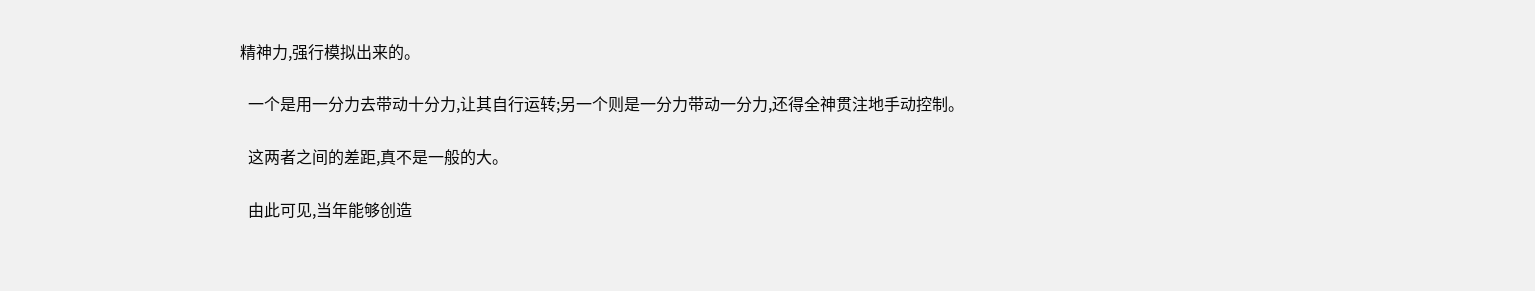精神力,强行模拟出来的。

  一个是用一分力去带动十分力,让其自行运转;另一个则是一分力带动一分力,还得全神贯注地手动控制。

  这两者之间的差距,真不是一般的大。

  由此可见,当年能够创造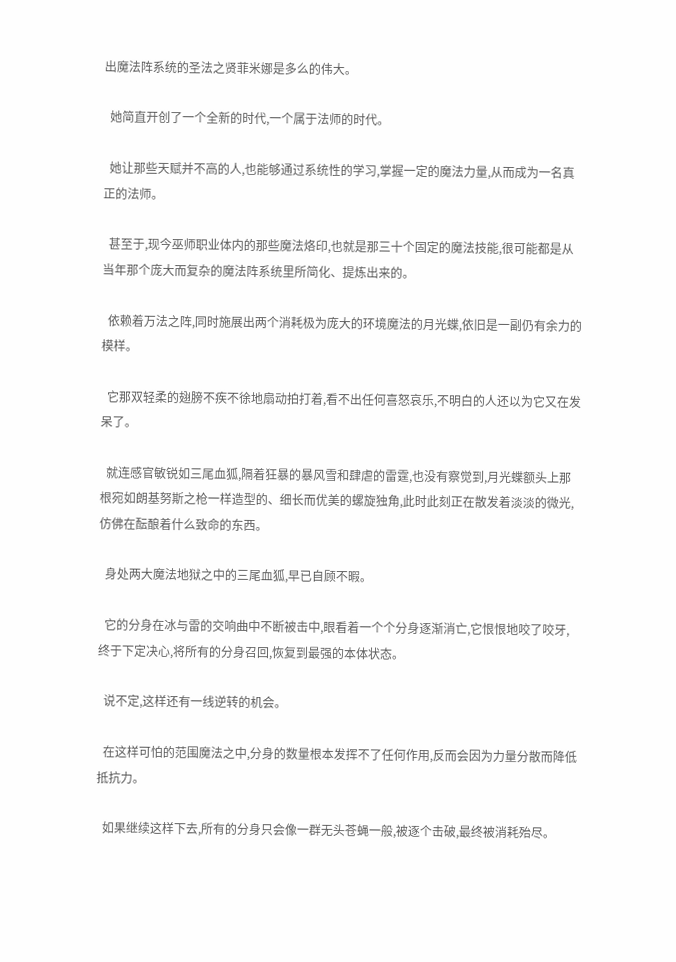出魔法阵系统的圣法之贤菲米娜是多么的伟大。

  她简直开创了一个全新的时代,一个属于法师的时代。

  她让那些天赋并不高的人,也能够通过系统性的学习,掌握一定的魔法力量,从而成为一名真正的法师。

  甚至于,现今巫师职业体内的那些魔法烙印,也就是那三十个固定的魔法技能,很可能都是从当年那个庞大而复杂的魔法阵系统里所简化、提炼出来的。

  依赖着万法之阵,同时施展出两个消耗极为庞大的环境魔法的月光蝶,依旧是一副仍有余力的模样。

  它那双轻柔的翅膀不疾不徐地扇动拍打着,看不出任何喜怒哀乐,不明白的人还以为它又在发呆了。

  就连感官敏锐如三尾血狐,隔着狂暴的暴风雪和肆虐的雷霆,也没有察觉到,月光蝶额头上那根宛如朗基努斯之枪一样造型的、细长而优美的螺旋独角,此时此刻正在散发着淡淡的微光,仿佛在酝酿着什么致命的东西。

  身处两大魔法地狱之中的三尾血狐,早已自顾不暇。

  它的分身在冰与雷的交响曲中不断被击中,眼看着一个个分身逐渐消亡,它恨恨地咬了咬牙,终于下定决心,将所有的分身召回,恢复到最强的本体状态。

  说不定,这样还有一线逆转的机会。

  在这样可怕的范围魔法之中,分身的数量根本发挥不了任何作用,反而会因为力量分散而降低抵抗力。

  如果继续这样下去,所有的分身只会像一群无头苍蝇一般,被逐个击破,最终被消耗殆尽。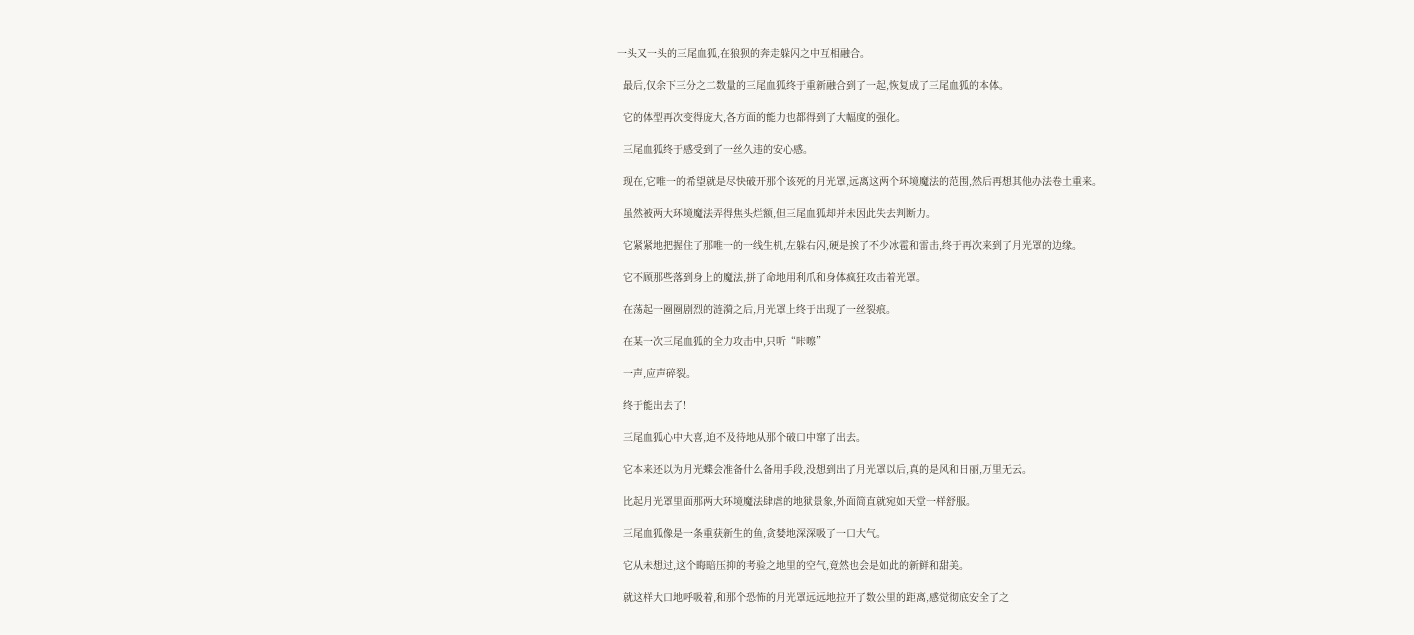一头又一头的三尾血狐,在狼狈的奔走躲闪之中互相融合。

  最后,仅余下三分之二数量的三尾血狐终于重新融合到了一起,恢复成了三尾血狐的本体。

  它的体型再次变得庞大,各方面的能力也都得到了大幅度的强化。

  三尾血狐终于感受到了一丝久违的安心感。

  现在,它唯一的希望就是尽快破开那个该死的月光罩,远离这两个环境魔法的范围,然后再想其他办法卷土重来。

  虽然被两大环境魔法弄得焦头烂额,但三尾血狐却并未因此失去判断力。

  它紧紧地把握住了那唯一的一线生机,左躲右闪,硬是挨了不少冰雹和雷击,终于再次来到了月光罩的边缘。

  它不顾那些落到身上的魔法,拼了命地用利爪和身体疯狂攻击着光罩。

  在荡起一圈圈剧烈的涟漪之后,月光罩上终于出现了一丝裂痕。

  在某一次三尾血狐的全力攻击中,只听“咔嚓”

  一声,应声碎裂。

  终于能出去了!

  三尾血狐心中大喜,迫不及待地从那个破口中窜了出去。

  它本来还以为月光蝶会准备什么备用手段,没想到出了月光罩以后,真的是风和日丽,万里无云。

  比起月光罩里面那两大环境魔法肆虐的地狱景象,外面简直就宛如天堂一样舒服。

  三尾血狐像是一条重获新生的鱼,贪婪地深深吸了一口大气。

  它从未想过,这个晦暗压抑的考验之地里的空气,竟然也会是如此的新鲜和甜美。

  就这样大口地呼吸着,和那个恐怖的月光罩远远地拉开了数公里的距离,感觉彻底安全了之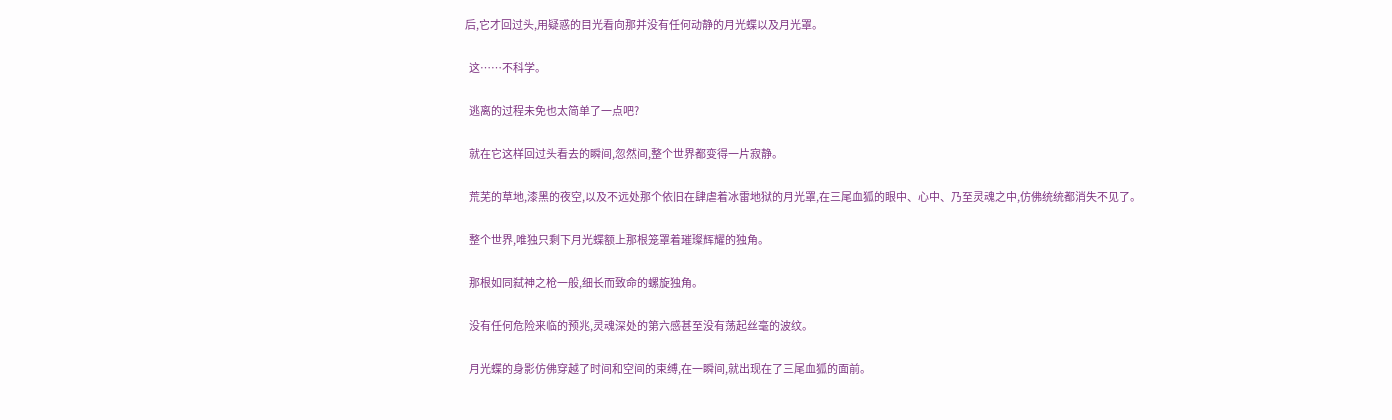后,它才回过头,用疑惑的目光看向那并没有任何动静的月光蝶以及月光罩。

  这……不科学。

  逃离的过程未免也太简单了一点吧?

  就在它这样回过头看去的瞬间,忽然间,整个世界都变得一片寂静。

  荒芜的草地,漆黑的夜空,以及不远处那个依旧在肆虐着冰雷地狱的月光罩,在三尾血狐的眼中、心中、乃至灵魂之中,仿佛统统都消失不见了。

  整个世界,唯独只剩下月光蝶额上那根笼罩着璀璨辉耀的独角。

  那根如同弑神之枪一般,细长而致命的螺旋独角。

  没有任何危险来临的预兆,灵魂深处的第六感甚至没有荡起丝毫的波纹。

  月光蝶的身影仿佛穿越了时间和空间的束缚,在一瞬间,就出现在了三尾血狐的面前。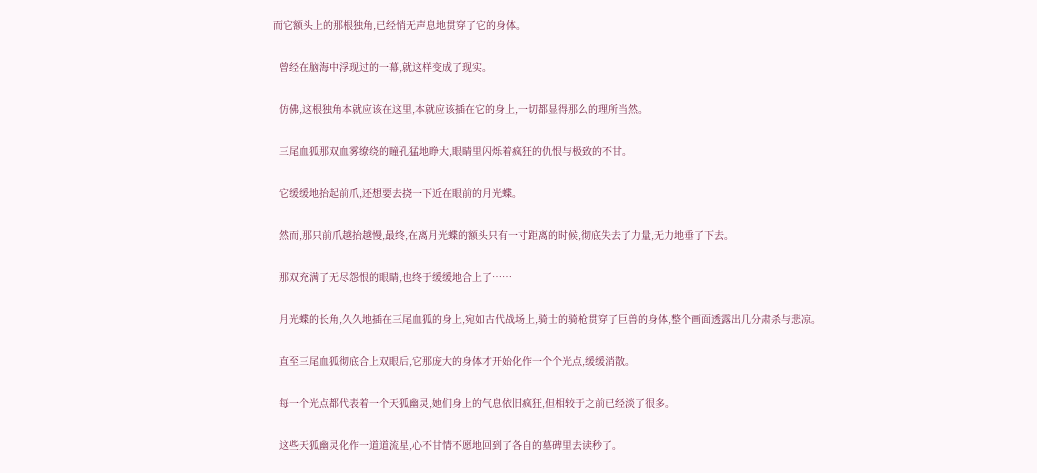而它额头上的那根独角,已经悄无声息地贯穿了它的身体。

  曾经在脑海中浮现过的一幕,就这样变成了现实。

  仿佛,这根独角本就应该在这里,本就应该插在它的身上,一切都显得那么的理所当然。

  三尾血狐那双血雾缭绕的瞳孔猛地睁大,眼睛里闪烁着疯狂的仇恨与极致的不甘。

  它缓缓地抬起前爪,还想要去挠一下近在眼前的月光蝶。

  然而,那只前爪越抬越慢,最终,在离月光蝶的额头只有一寸距离的时候,彻底失去了力量,无力地垂了下去。

  那双充满了无尽怨恨的眼睛,也终于缓缓地合上了……

  月光蝶的长角,久久地插在三尾血狐的身上,宛如古代战场上,骑士的骑枪贯穿了巨兽的身体,整个画面透露出几分肃杀与悲凉。

  直至三尾血狐彻底合上双眼后,它那庞大的身体才开始化作一个个光点,缓缓消散。

  每一个光点都代表着一个天狐幽灵,她们身上的气息依旧疯狂,但相较于之前已经淡了很多。

  这些天狐幽灵化作一道道流星,心不甘情不愿地回到了各自的墓碑里去读秒了。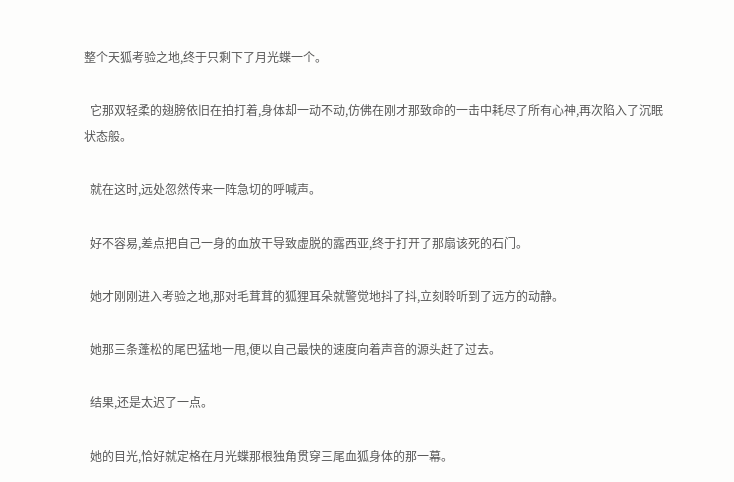整个天狐考验之地,终于只剩下了月光蝶一个。

  它那双轻柔的翅膀依旧在拍打着,身体却一动不动,仿佛在刚才那致命的一击中耗尽了所有心神,再次陷入了沉眠状态般。

  就在这时,远处忽然传来一阵急切的呼喊声。

  好不容易,差点把自己一身的血放干导致虚脱的露西亚,终于打开了那扇该死的石门。

  她才刚刚进入考验之地,那对毛茸茸的狐狸耳朵就警觉地抖了抖,立刻聆听到了远方的动静。

  她那三条蓬松的尾巴猛地一甩,便以自己最快的速度向着声音的源头赶了过去。

  结果,还是太迟了一点。

  她的目光,恰好就定格在月光蝶那根独角贯穿三尾血狐身体的那一幕。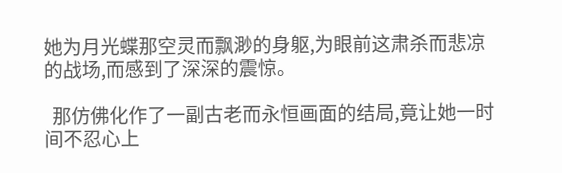她为月光蝶那空灵而飘渺的身躯,为眼前这肃杀而悲凉的战场,而感到了深深的震惊。

  那仿佛化作了一副古老而永恒画面的结局,竟让她一时间不忍心上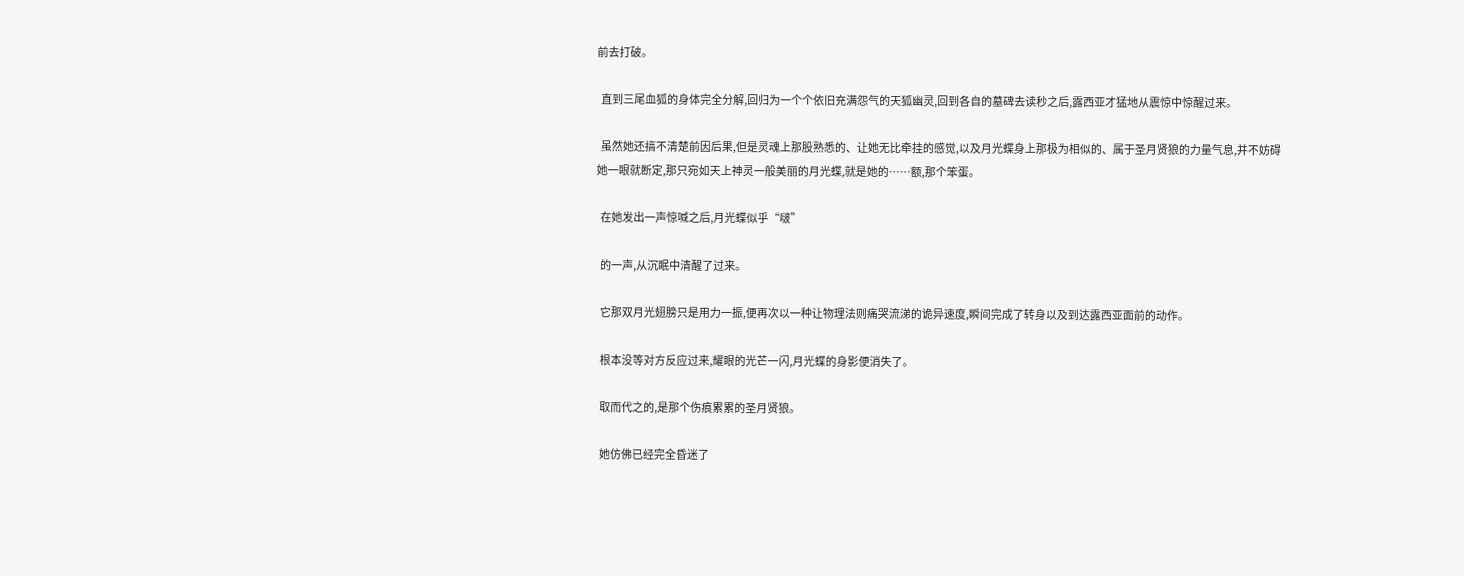前去打破。

  直到三尾血狐的身体完全分解,回归为一个个依旧充满怨气的天狐幽灵,回到各自的墓碑去读秒之后,露西亚才猛地从震惊中惊醒过来。

  虽然她还搞不清楚前因后果,但是灵魂上那股熟悉的、让她无比牵挂的感觉,以及月光蝶身上那极为相似的、属于圣月贤狼的力量气息,并不妨碍她一眼就断定,那只宛如天上神灵一般美丽的月光蝶,就是她的……额,那个笨蛋。

  在她发出一声惊喊之后,月光蝶似乎“啵”

  的一声,从沉眠中清醒了过来。

  它那双月光翅膀只是用力一振,便再次以一种让物理法则痛哭流涕的诡异速度,瞬间完成了转身以及到达露西亚面前的动作。

  根本没等对方反应过来,耀眼的光芒一闪,月光蝶的身影便消失了。

  取而代之的,是那个伤痕累累的圣月贤狼。

  她仿佛已经完全昏迷了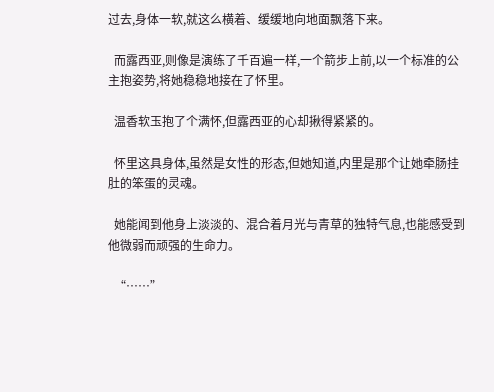过去,身体一软,就这么横着、缓缓地向地面飘落下来。

  而露西亚,则像是演练了千百遍一样,一个箭步上前,以一个标准的公主抱姿势,将她稳稳地接在了怀里。

  温香软玉抱了个满怀,但露西亚的心却揪得紧紧的。

  怀里这具身体,虽然是女性的形态,但她知道,内里是那个让她牵肠挂肚的笨蛋的灵魂。

  她能闻到他身上淡淡的、混合着月光与青草的独特气息,也能感受到他微弱而顽强的生命力。

  “……”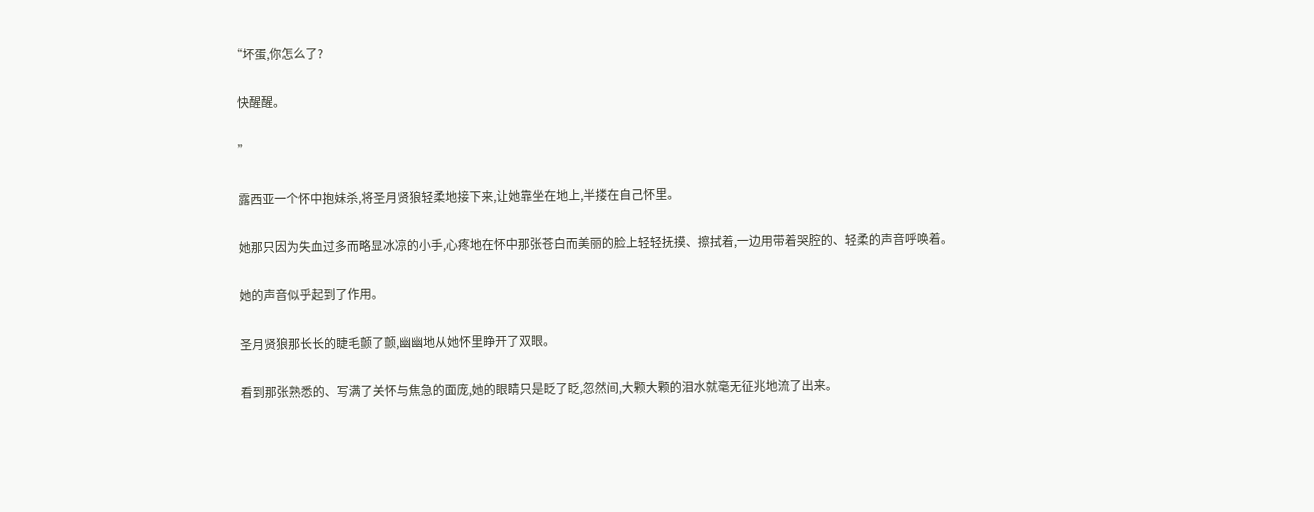“坏蛋,你怎么了?

  快醒醒。

  ”

  露西亚一个怀中抱妹杀,将圣月贤狼轻柔地接下来,让她靠坐在地上,半搂在自己怀里。

  她那只因为失血过多而略显冰凉的小手,心疼地在怀中那张苍白而美丽的脸上轻轻抚摸、擦拭着,一边用带着哭腔的、轻柔的声音呼唤着。

  她的声音似乎起到了作用。

  圣月贤狼那长长的睫毛颤了颤,幽幽地从她怀里睁开了双眼。

  看到那张熟悉的、写满了关怀与焦急的面庞,她的眼睛只是眨了眨,忽然间,大颗大颗的泪水就毫无征兆地流了出来。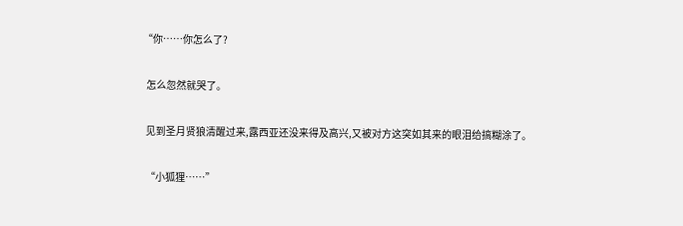“你……你怎么了?

  怎么忽然就哭了。

  见到圣月贤狼清醒过来,露西亚还没来得及高兴,又被对方这突如其来的眼泪给搞糊涂了。

  “小狐狸……”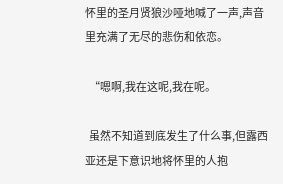怀里的圣月贤狼沙哑地喊了一声,声音里充满了无尽的悲伤和依恋。

  “嗯啊,我在这呢,我在呢。

  虽然不知道到底发生了什么事,但露西亚还是下意识地将怀里的人抱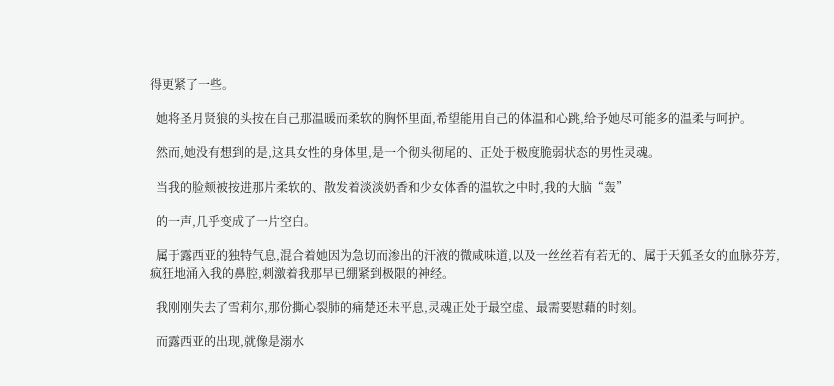得更紧了一些。

  她将圣月贤狼的头按在自己那温暖而柔软的胸怀里面,希望能用自己的体温和心跳,给予她尽可能多的温柔与呵护。

  然而,她没有想到的是,这具女性的身体里,是一个彻头彻尾的、正处于极度脆弱状态的男性灵魂。

  当我的脸颊被按进那片柔软的、散发着淡淡奶香和少女体香的温软之中时,我的大脑“轰”

  的一声,几乎变成了一片空白。

  属于露西亚的独特气息,混合着她因为急切而渗出的汗液的微咸味道,以及一丝丝若有若无的、属于天狐圣女的血脉芬芳,疯狂地涌入我的鼻腔,刺激着我那早已绷紧到极限的神经。

  我刚刚失去了雪莉尔,那份撕心裂肺的痛楚还未平息,灵魂正处于最空虚、最需要慰藉的时刻。

  而露西亚的出现,就像是溺水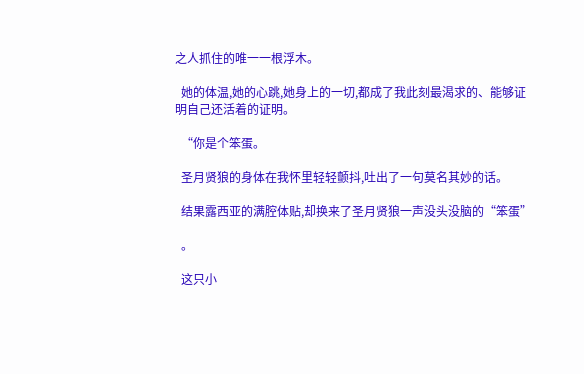之人抓住的唯一一根浮木。

  她的体温,她的心跳,她身上的一切,都成了我此刻最渴求的、能够证明自己还活着的证明。

  “你是个笨蛋。

  圣月贤狼的身体在我怀里轻轻颤抖,吐出了一句莫名其妙的话。

  结果露西亚的满腔体贴,却换来了圣月贤狼一声没头没脑的“笨蛋”

  。

  这只小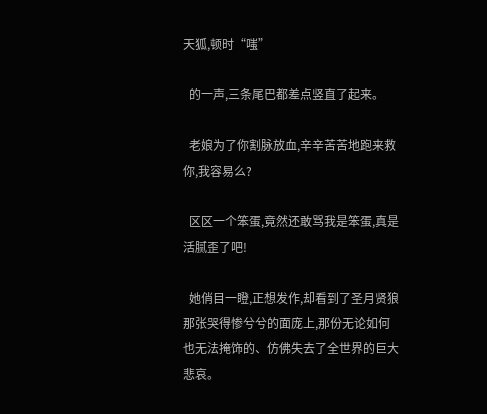天狐,顿时“嗤”

  的一声,三条尾巴都差点竖直了起来。

  老娘为了你割脉放血,辛辛苦苦地跑来救你,我容易么?

  区区一个笨蛋,竟然还敢骂我是笨蛋,真是活腻歪了吧!

  她俏目一瞪,正想发作,却看到了圣月贤狼那张哭得惨兮兮的面庞上,那份无论如何也无法掩饰的、仿佛失去了全世界的巨大悲哀。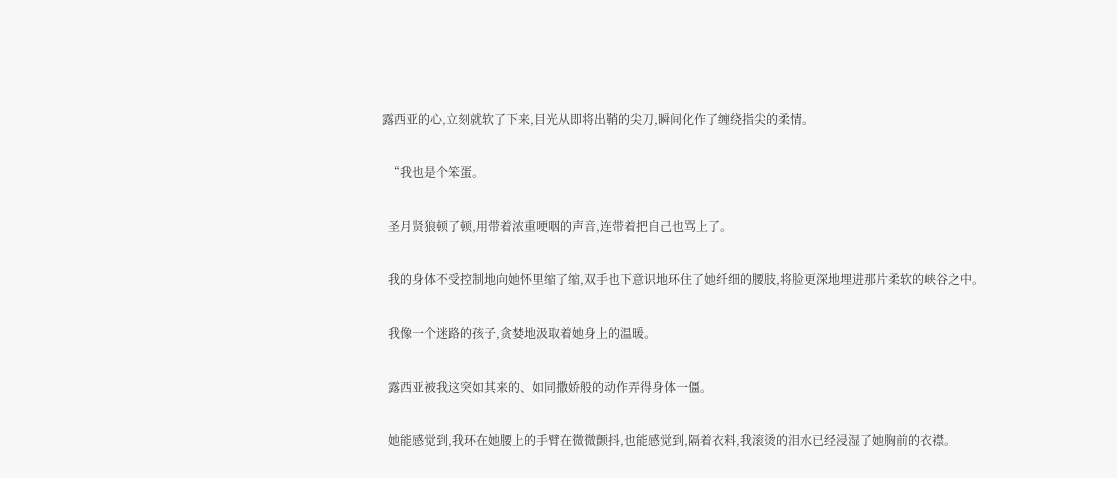露西亚的心,立刻就软了下来,目光从即将出鞘的尖刀,瞬间化作了缠绕指尖的柔情。

  “我也是个笨蛋。

  圣月贤狼顿了顿,用带着浓重哽咽的声音,连带着把自己也骂上了。

  我的身体不受控制地向她怀里缩了缩,双手也下意识地环住了她纤细的腰肢,将脸更深地埋进那片柔软的峡谷之中。

  我像一个迷路的孩子,贪婪地汲取着她身上的温暖。

  露西亚被我这突如其来的、如同撒娇般的动作弄得身体一僵。

  她能感觉到,我环在她腰上的手臂在微微颤抖,也能感觉到,隔着衣料,我滚烫的泪水已经浸湿了她胸前的衣襟。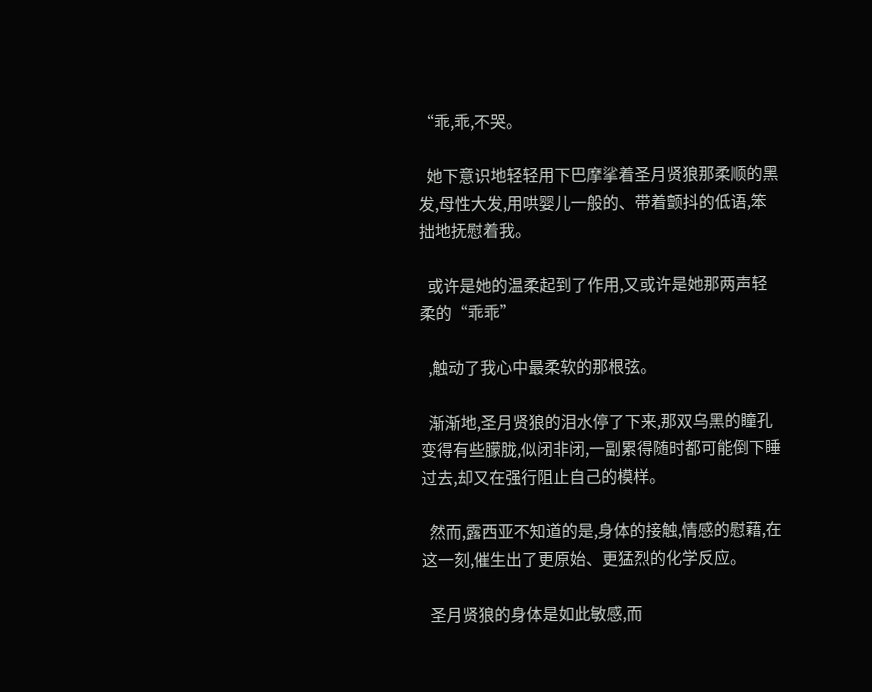“乖,乖,不哭。

  她下意识地轻轻用下巴摩挲着圣月贤狼那柔顺的黑发,母性大发,用哄婴儿一般的、带着颤抖的低语,笨拙地抚慰着我。

  或许是她的温柔起到了作用,又或许是她那两声轻柔的“乖乖”

  ,触动了我心中最柔软的那根弦。

  渐渐地,圣月贤狼的泪水停了下来,那双乌黑的瞳孔变得有些朦胧,似闭非闭,一副累得随时都可能倒下睡过去,却又在强行阻止自己的模样。

  然而,露西亚不知道的是,身体的接触,情感的慰藉,在这一刻,催生出了更原始、更猛烈的化学反应。

  圣月贤狼的身体是如此敏感,而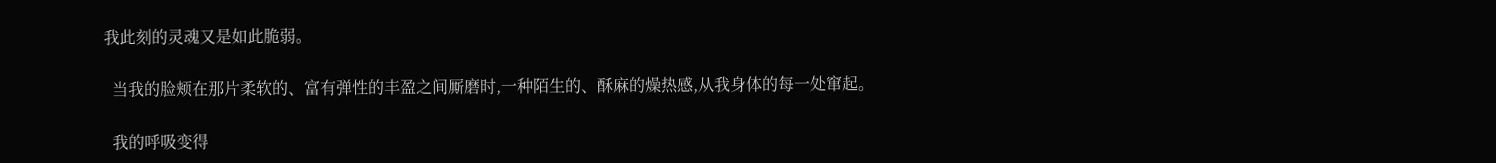我此刻的灵魂又是如此脆弱。

  当我的脸颊在那片柔软的、富有弹性的丰盈之间厮磨时,一种陌生的、酥麻的燥热感,从我身体的每一处窜起。

  我的呼吸变得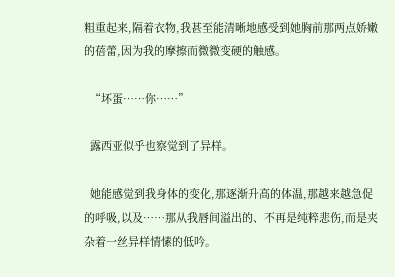粗重起来,隔着衣物,我甚至能清晰地感受到她胸前那两点娇嫩的蓓蕾,因为我的摩擦而微微变硬的触感。

  “坏蛋……你……”

  露西亚似乎也察觉到了异样。

  她能感觉到我身体的变化,那逐渐升高的体温,那越来越急促的呼吸,以及……那从我唇间溢出的、不再是纯粹悲伤,而是夹杂着一丝异样情愫的低吟。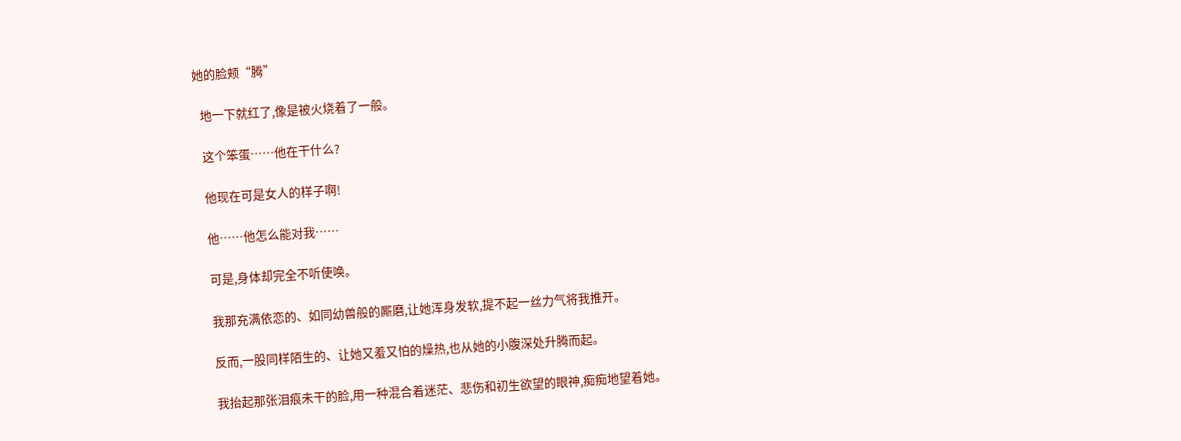她的脸颊“腾”

  地一下就红了,像是被火烧着了一般。

  这个笨蛋……他在干什么?

  他现在可是女人的样子啊!

  他……他怎么能对我……

  可是,身体却完全不听使唤。

  我那充满依恋的、如同幼兽般的厮磨,让她浑身发软,提不起一丝力气将我推开。

  反而,一股同样陌生的、让她又羞又怕的燥热,也从她的小腹深处升腾而起。

  我抬起那张泪痕未干的脸,用一种混合着迷茫、悲伤和初生欲望的眼神,痴痴地望着她。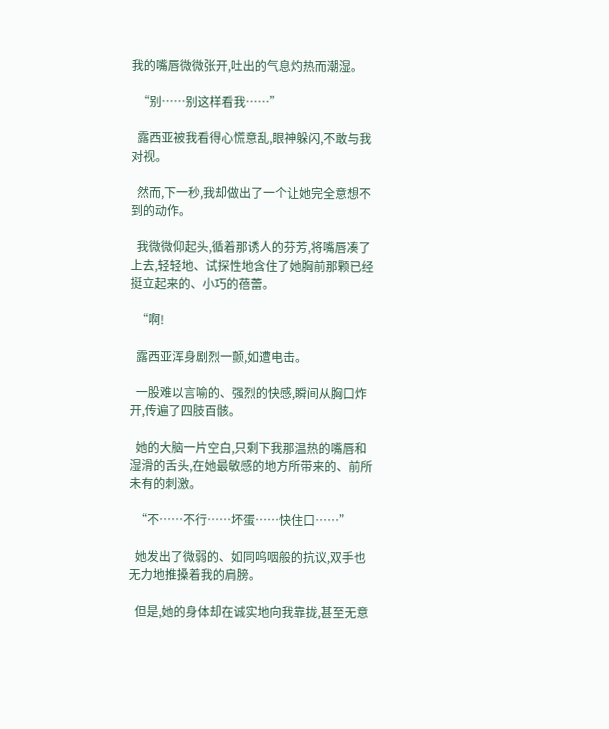我的嘴唇微微张开,吐出的气息灼热而潮湿。

  “别……别这样看我……”

  露西亚被我看得心慌意乱,眼神躲闪,不敢与我对视。

  然而,下一秒,我却做出了一个让她完全意想不到的动作。

  我微微仰起头,循着那诱人的芬芳,将嘴唇凑了上去,轻轻地、试探性地含住了她胸前那颗已经挺立起来的、小巧的蓓蕾。

  “啊!

  露西亚浑身剧烈一颤,如遭电击。

  一股难以言喻的、强烈的快感,瞬间从胸口炸开,传遍了四肢百骸。

  她的大脑一片空白,只剩下我那温热的嘴唇和湿滑的舌头,在她最敏感的地方所带来的、前所未有的刺激。

  “不……不行……坏蛋……快住口……”

  她发出了微弱的、如同呜咽般的抗议,双手也无力地推搡着我的肩膀。

  但是,她的身体却在诚实地向我靠拢,甚至无意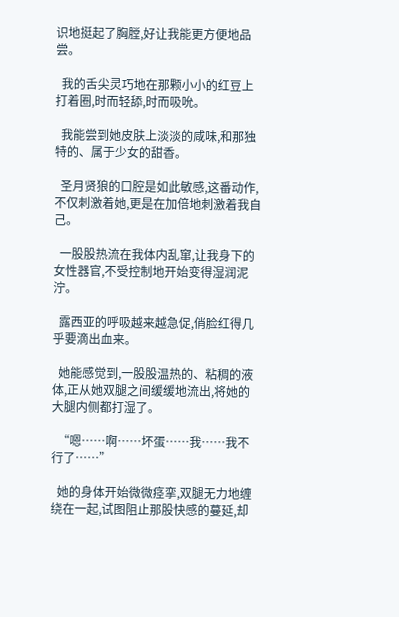识地挺起了胸膛,好让我能更方便地品尝。

  我的舌尖灵巧地在那颗小小的红豆上打着圈,时而轻舔,时而吸吮。

  我能尝到她皮肤上淡淡的咸味,和那独特的、属于少女的甜香。

  圣月贤狼的口腔是如此敏感,这番动作,不仅刺激着她,更是在加倍地刺激着我自己。

  一股股热流在我体内乱窜,让我身下的女性器官,不受控制地开始变得湿润泥泞。

  露西亚的呼吸越来越急促,俏脸红得几乎要滴出血来。

  她能感觉到,一股股温热的、粘稠的液体,正从她双腿之间缓缓地流出,将她的大腿内侧都打湿了。

  “嗯……啊……坏蛋……我……我不行了……”

  她的身体开始微微痉挛,双腿无力地缠绕在一起,试图阻止那股快感的蔓延,却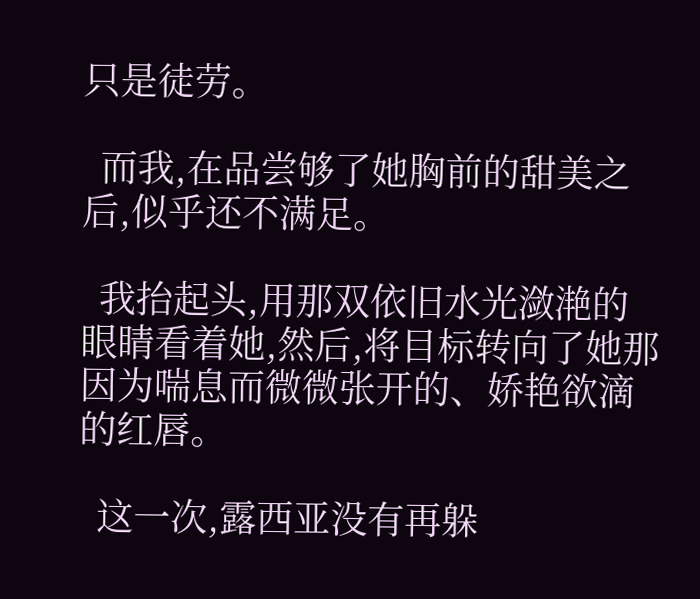只是徒劳。

  而我,在品尝够了她胸前的甜美之后,似乎还不满足。

  我抬起头,用那双依旧水光潋滟的眼睛看着她,然后,将目标转向了她那因为喘息而微微张开的、娇艳欲滴的红唇。

  这一次,露西亚没有再躲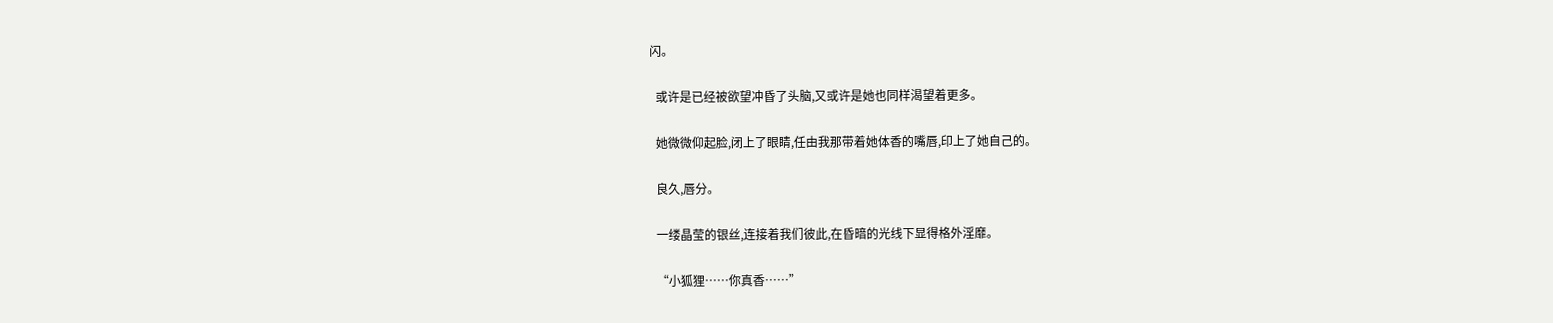闪。

  或许是已经被欲望冲昏了头脑,又或许是她也同样渴望着更多。

  她微微仰起脸,闭上了眼睛,任由我那带着她体香的嘴唇,印上了她自己的。

  良久,唇分。

  一缕晶莹的银丝,连接着我们彼此,在昏暗的光线下显得格外淫靡。

  “小狐狸……你真香……”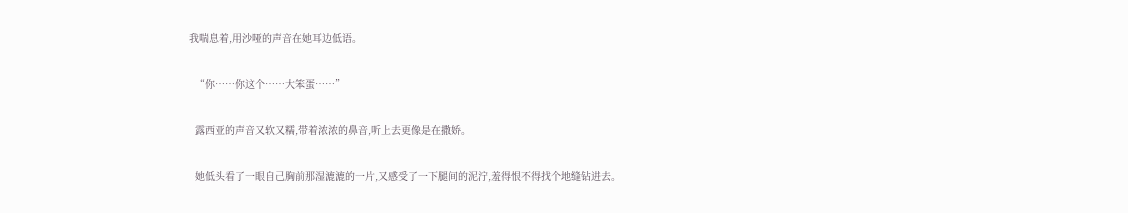我喘息着,用沙哑的声音在她耳边低语。

  “你……你这个……大笨蛋……”

  露西亚的声音又软又糯,带着浓浓的鼻音,听上去更像是在撒娇。

  她低头看了一眼自己胸前那湿漉漉的一片,又感受了一下腿间的泥泞,羞得恨不得找个地缝钻进去。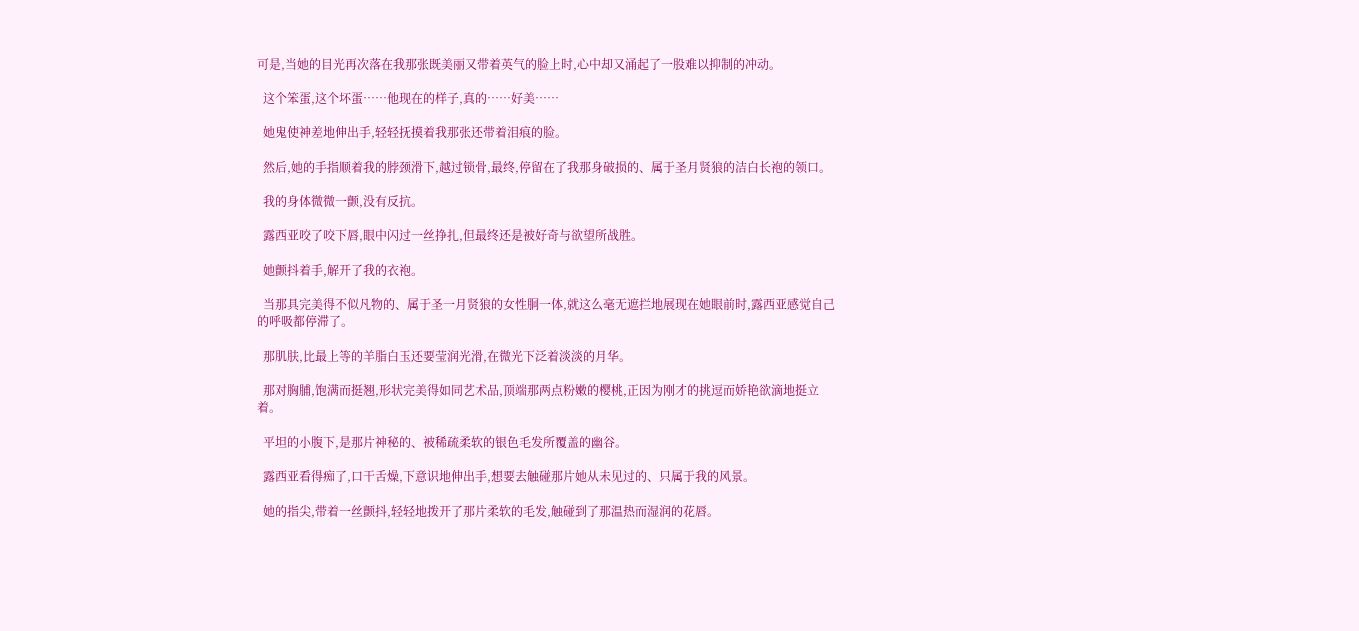可是,当她的目光再次落在我那张既美丽又带着英气的脸上时,心中却又涌起了一股难以抑制的冲动。

  这个笨蛋,这个坏蛋……他现在的样子,真的……好美……

  她鬼使神差地伸出手,轻轻抚摸着我那张还带着泪痕的脸。

  然后,她的手指顺着我的脖颈滑下,越过锁骨,最终,停留在了我那身破损的、属于圣月贤狼的洁白长袍的领口。

  我的身体微微一颤,没有反抗。

  露西亚咬了咬下唇,眼中闪过一丝挣扎,但最终还是被好奇与欲望所战胜。

  她颤抖着手,解开了我的衣袍。

  当那具完美得不似凡物的、属于圣一月贤狼的女性胴一体,就这么毫无遮拦地展现在她眼前时,露西亚感觉自己的呼吸都停滞了。

  那肌肤,比最上等的羊脂白玉还要莹润光滑,在微光下泛着淡淡的月华。

  那对胸脯,饱满而挺翘,形状完美得如同艺术品,顶端那两点粉嫩的樱桃,正因为刚才的挑逗而娇艳欲滴地挺立着。

  平坦的小腹下,是那片神秘的、被稀疏柔软的银色毛发所覆盖的幽谷。

  露西亚看得痴了,口干舌燥,下意识地伸出手,想要去触碰那片她从未见过的、只属于我的风景。

  她的指尖,带着一丝颤抖,轻轻地拨开了那片柔软的毛发,触碰到了那温热而湿润的花唇。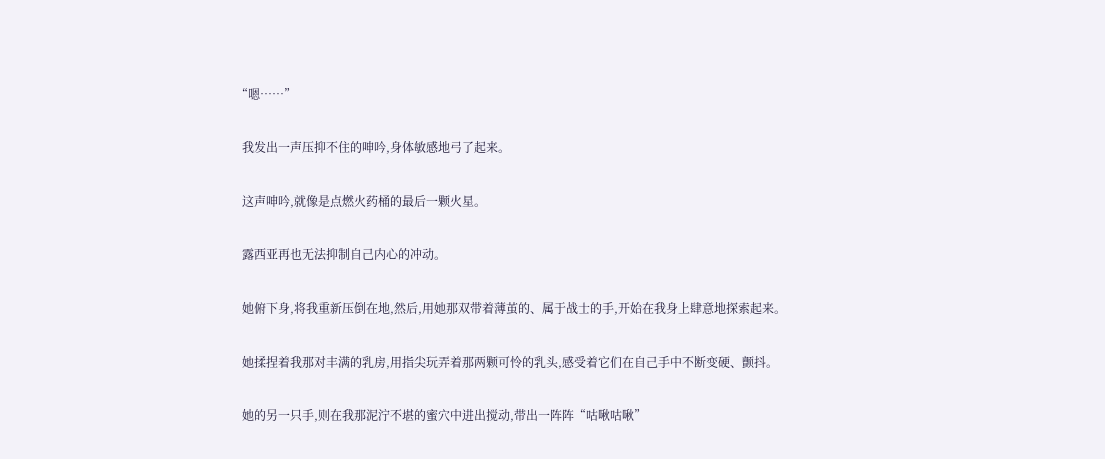“嗯……”

  我发出一声压抑不住的呻吟,身体敏感地弓了起来。

  这声呻吟,就像是点燃火药桶的最后一颗火星。

  露西亚再也无法抑制自己内心的冲动。

  她俯下身,将我重新压倒在地,然后,用她那双带着薄茧的、属于战士的手,开始在我身上肆意地探索起来。

  她揉捏着我那对丰满的乳房,用指尖玩弄着那两颗可怜的乳头,感受着它们在自己手中不断变硬、颤抖。

  她的另一只手,则在我那泥泞不堪的蜜穴中进出搅动,带出一阵阵“咕啾咕啾”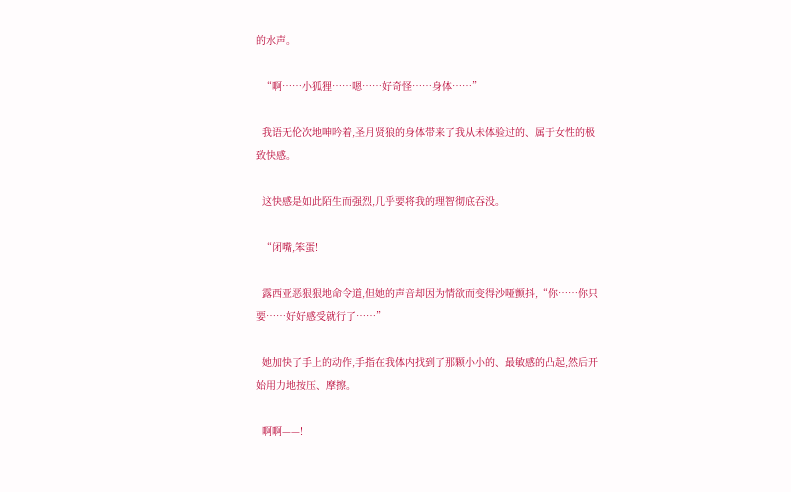的水声。

  “啊……小狐狸……嗯……好奇怪……身体……”

  我语无伦次地呻吟着,圣月贤狼的身体带来了我从未体验过的、属于女性的极致快感。

  这快感是如此陌生而强烈,几乎要将我的理智彻底吞没。

  “闭嘴,笨蛋!

  露西亚恶狠狠地命令道,但她的声音却因为情欲而变得沙哑颤抖,“你……你只要……好好感受就行了……”

  她加快了手上的动作,手指在我体内找到了那颗小小的、最敏感的凸起,然后开始用力地按压、摩擦。

  啊啊——!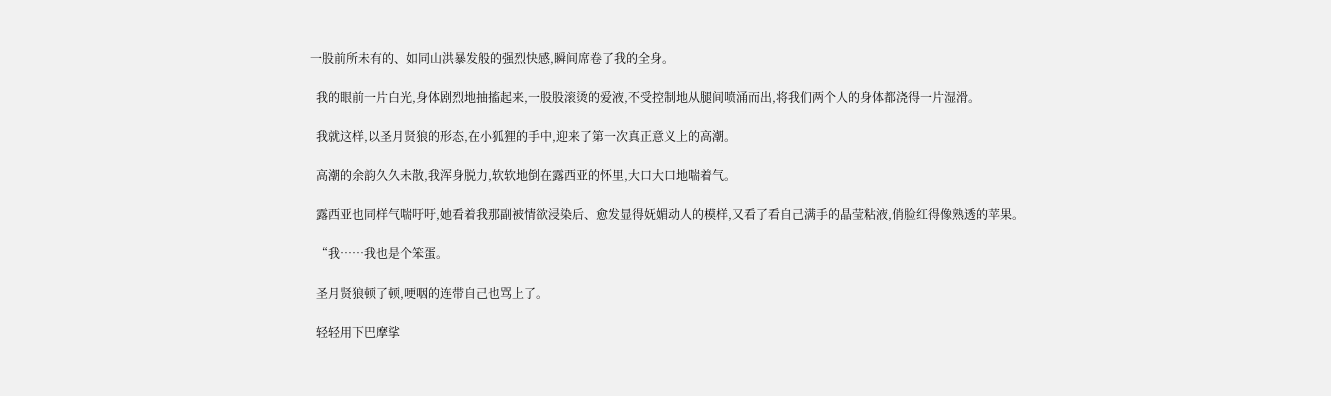一股前所未有的、如同山洪暴发般的强烈快感,瞬间席卷了我的全身。

  我的眼前一片白光,身体剧烈地抽搐起来,一股股滚烫的爱液,不受控制地从腿间喷涌而出,将我们两个人的身体都浇得一片湿滑。

  我就这样,以圣月贤狼的形态,在小狐狸的手中,迎来了第一次真正意义上的高潮。

  高潮的余韵久久未散,我浑身脱力,软软地倒在露西亚的怀里,大口大口地喘着气。

  露西亚也同样气喘吁吁,她看着我那副被情欲浸染后、愈发显得妩媚动人的模样,又看了看自己满手的晶莹粘液,俏脸红得像熟透的苹果。

  “我……我也是个笨蛋。

  圣月贤狼顿了顿,哽咽的连带自己也骂上了。

  轻轻用下巴摩挲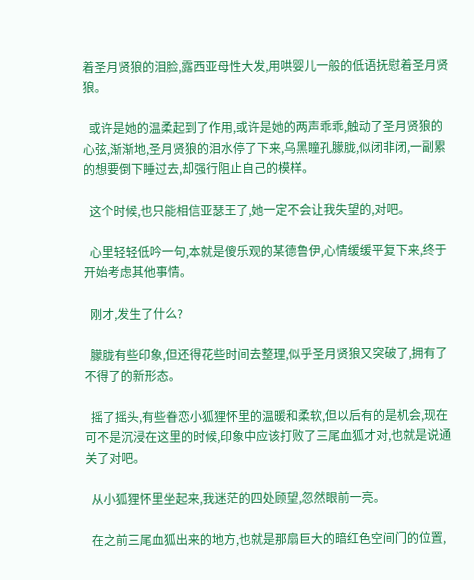着圣月贤狼的泪脸,露西亚母性大发,用哄婴儿一般的低语抚慰着圣月贤狼。

  或许是她的温柔起到了作用,或许是她的两声乖乖,触动了圣月贤狼的心弦,渐渐地,圣月贤狼的泪水停了下来,乌黑瞳孔朦胧,似闭非闭,一副累的想要倒下睡过去,却强行阻止自己的模样。

  这个时候,也只能相信亚瑟王了,她一定不会让我失望的,对吧。

  心里轻轻低吟一句,本就是傻乐观的某德鲁伊,心情缓缓平复下来,终于开始考虑其他事情。

  刚才,发生了什么?

  朦胧有些印象,但还得花些时间去整理,似乎圣月贤狼又突破了,拥有了不得了的新形态。

  摇了摇头,有些眷恋小狐狸怀里的温暖和柔软,但以后有的是机会,现在可不是沉浸在这里的时候,印象中应该打败了三尾血狐才对,也就是说通关了对吧。

  从小狐狸怀里坐起来,我迷茫的四处顾望,忽然眼前一亮。

  在之前三尾血狐出来的地方,也就是那扇巨大的暗红色空间门的位置,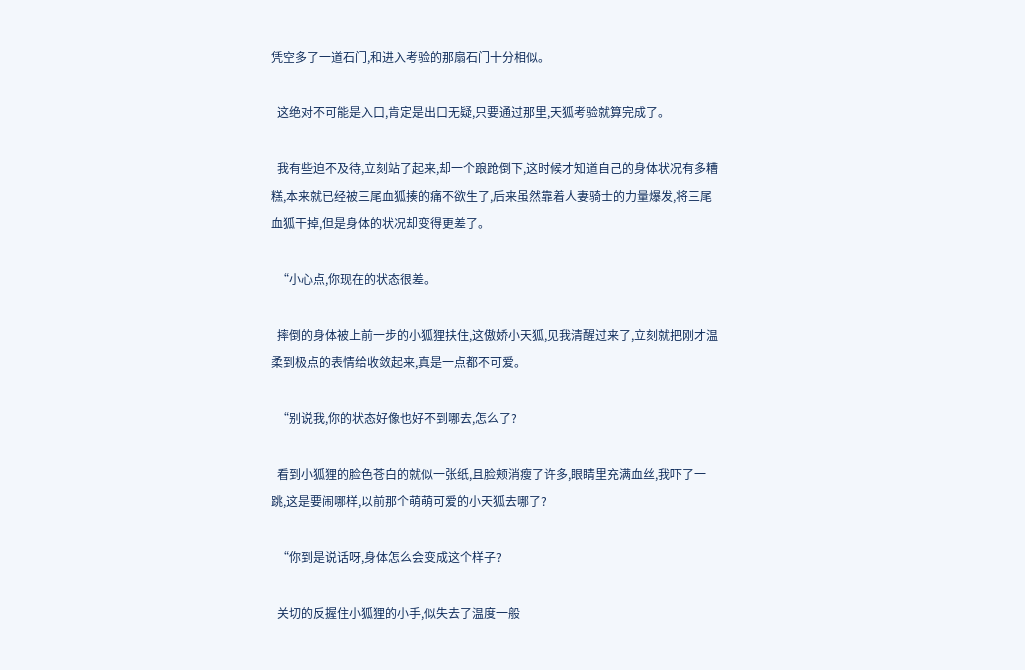凭空多了一道石门,和进入考验的那扇石门十分相似。

  这绝对不可能是入口,肯定是出口无疑,只要通过那里,天狐考验就算完成了。

  我有些迫不及待,立刻站了起来,却一个踉跄倒下,这时候才知道自己的身体状况有多糟糕,本来就已经被三尾血狐揍的痛不欲生了,后来虽然靠着人妻骑士的力量爆发,将三尾血狐干掉,但是身体的状况却变得更差了。

  “小心点,你现在的状态很差。

  摔倒的身体被上前一步的小狐狸扶住,这傲娇小天狐,见我清醒过来了,立刻就把刚才温柔到极点的表情给收敛起来,真是一点都不可爱。

  “别说我,你的状态好像也好不到哪去,怎么了?

  看到小狐狸的脸色苍白的就似一张纸,且脸颊消瘦了许多,眼睛里充满血丝,我吓了一跳,这是要闹哪样,以前那个萌萌可爱的小天狐去哪了?

  “你到是说话呀,身体怎么会变成这个样子?

  关切的反握住小狐狸的小手,似失去了温度一般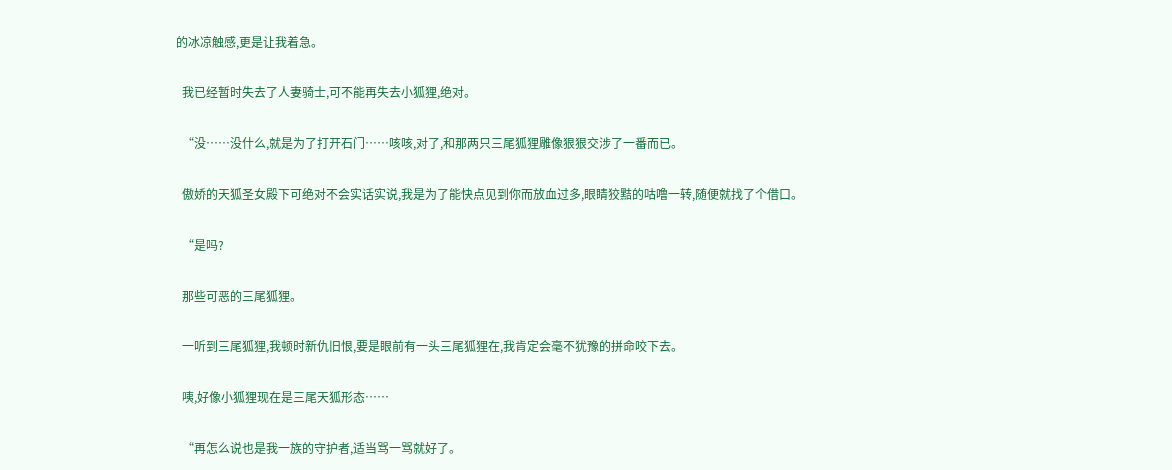的冰凉触感,更是让我着急。

  我已经暂时失去了人妻骑士,可不能再失去小狐狸,绝对。

  “没……没什么,就是为了打开石门……咳咳,对了,和那两只三尾狐狸雕像狠狠交涉了一番而已。

  傲娇的天狐圣女殿下可绝对不会实话实说,我是为了能快点见到你而放血过多,眼睛狡黠的咕噜一转,随便就找了个借口。

  “是吗?

  那些可恶的三尾狐狸。

  一听到三尾狐狸,我顿时新仇旧恨,要是眼前有一头三尾狐狸在,我肯定会毫不犹豫的拼命咬下去。

  咦,好像小狐狸现在是三尾天狐形态……

  “再怎么说也是我一族的守护者,适当骂一骂就好了。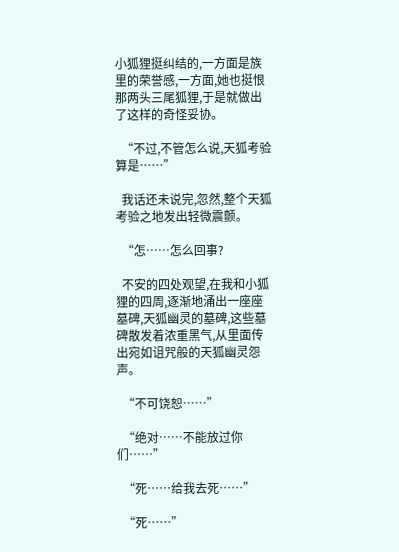小狐狸挺纠结的,一方面是族里的荣誉感,一方面,她也挺恨那两头三尾狐狸,于是就做出了这样的奇怪妥协。

  “不过,不管怎么说,天狐考验算是……”

  我话还未说完,忽然,整个天狐考验之地发出轻微震颤。

  “怎……怎么回事?

  不安的四处观望,在我和小狐狸的四周,逐渐地涌出一座座墓碑,天狐幽灵的墓碑,这些墓碑散发着浓重黑气,从里面传出宛如诅咒般的天狐幽灵怨声。

  “不可饶恕……”

  “绝对……不能放过你们……”

  “死……给我去死……”

  “死……”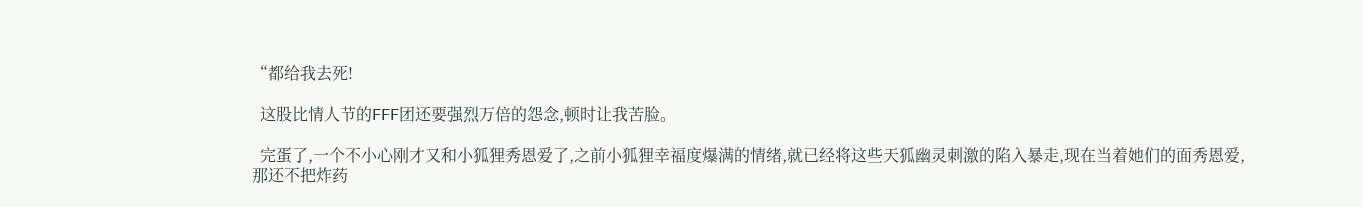“都给我去死!

  这股比情人节的FFF团还要强烈万倍的怨念,顿时让我苦脸。

  完蛋了,一个不小心刚才又和小狐狸秀恩爱了,之前小狐狸幸福度爆满的情绪,就已经将这些天狐幽灵刺激的陷入暴走,现在当着她们的面秀恩爱,那还不把炸药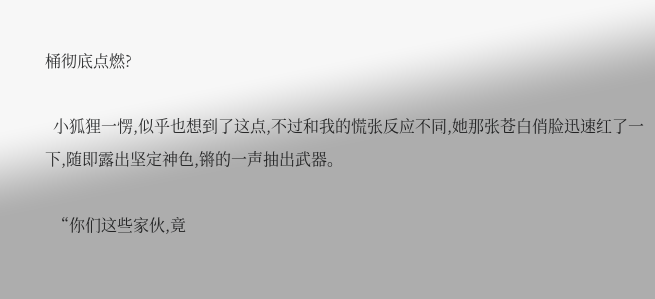桶彻底点燃?

  小狐狸一愣,似乎也想到了这点,不过和我的慌张反应不同,她那张苍白俏脸迅速红了一下,随即露出坚定神色,锵的一声抽出武器。

  “你们这些家伙,竟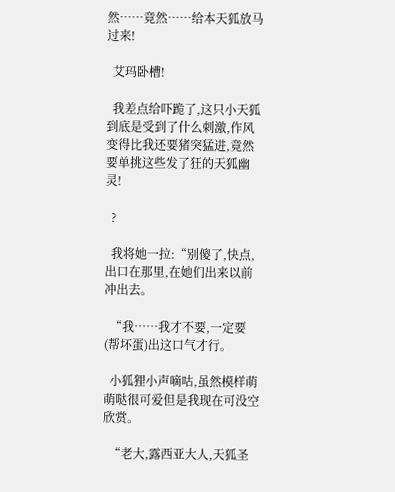然……竟然……给本天狐放马过来!

  艾玛卧槽!

  我差点给吓跪了,这只小天狐到底是受到了什么刺激,作风变得比我还要猪突猛进,竟然要单挑这些发了狂的天狐幽灵!

  ?

  我将她一拉:“别傻了,快点,出口在那里,在她们出来以前冲出去。

  “我……我才不要,一定要(帮坏蛋)出这口气才行。

  小狐狸小声嘀咕,虽然模样萌萌哒很可爱但是我现在可没空欣赏。

  “老大,露西亚大人,天狐圣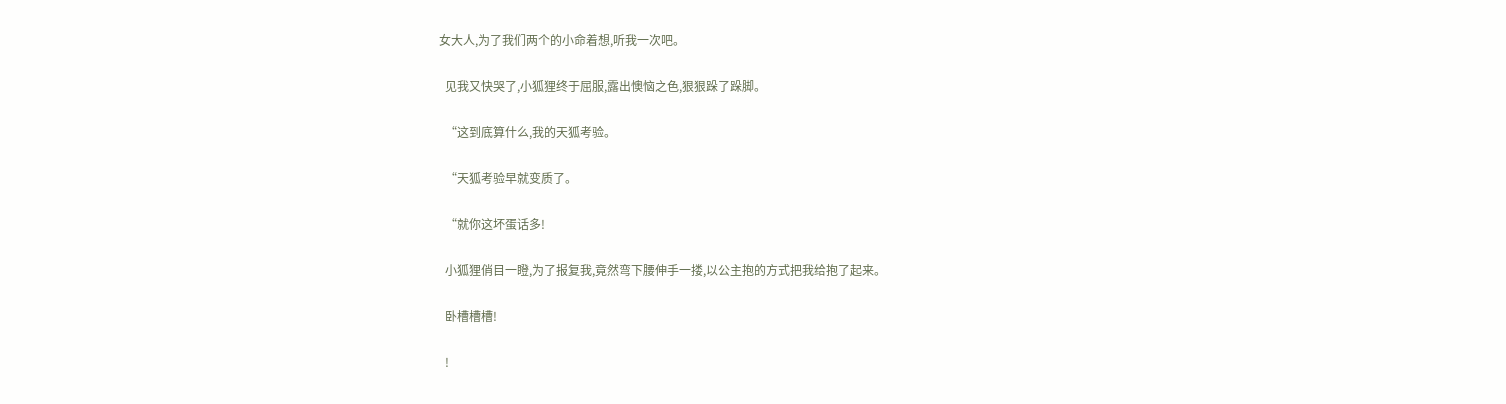女大人,为了我们两个的小命着想,听我一次吧。

  见我又快哭了,小狐狸终于屈服,露出懊恼之色,狠狠跺了跺脚。

  “这到底算什么,我的天狐考验。

  “天狐考验早就变质了。

  “就你这坏蛋话多!

  小狐狸俏目一瞪,为了报复我,竟然弯下腰伸手一搂,以公主抱的方式把我给抱了起来。

  卧槽槽槽!

  !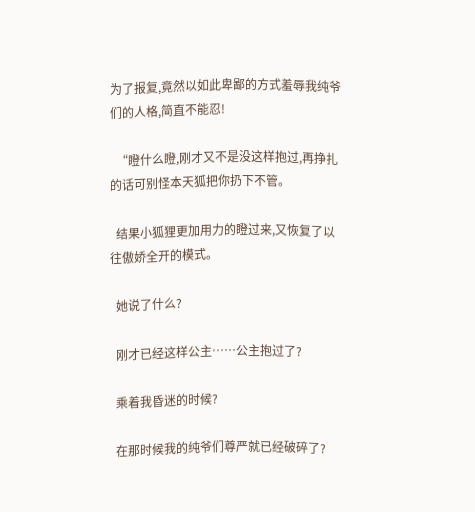为了报复,竟然以如此卑鄙的方式羞辱我纯爷们的人格,简直不能忍!

  “瞪什么瞪,刚才又不是没这样抱过,再挣扎的话可别怪本天狐把你扔下不管。

  结果小狐狸更加用力的瞪过来,又恢复了以往傲娇全开的模式。

  她说了什么?

  刚才已经这样公主……公主抱过了?

  乘着我昏迷的时候?

  在那时候我的纯爷们尊严就已经破碎了?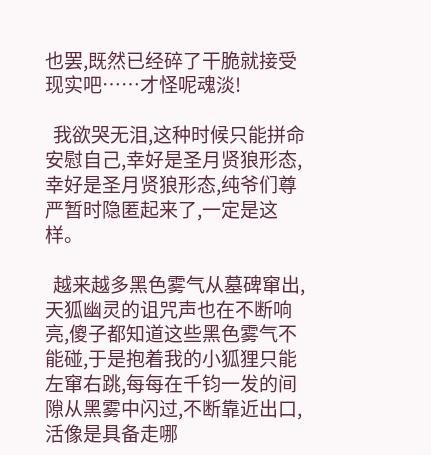也罢,既然已经碎了干脆就接受现实吧……才怪呢魂淡!

  我欲哭无泪,这种时候只能拼命安慰自己,幸好是圣月贤狼形态,幸好是圣月贤狼形态,纯爷们尊严暂时隐匿起来了,一定是这样。

  越来越多黑色雾气从墓碑窜出,天狐幽灵的诅咒声也在不断响亮,傻子都知道这些黑色雾气不能碰,于是抱着我的小狐狸只能左窜右跳,每每在千钧一发的间隙从黑雾中闪过,不断靠近出口,活像是具备走哪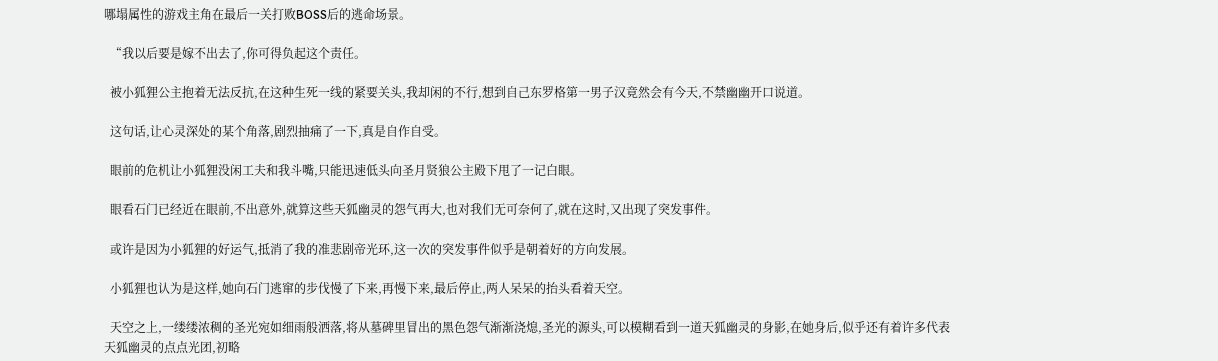哪塌属性的游戏主角在最后一关打败BOSS后的逃命场景。

  “我以后要是嫁不出去了,你可得负起这个责任。

  被小狐狸公主抱着无法反抗,在这种生死一线的紧要关头,我却闲的不行,想到自己东罗格第一男子汉竟然会有今天,不禁幽幽开口说道。

  这句话,让心灵深处的某个角落,剧烈抽痛了一下,真是自作自受。

  眼前的危机让小狐狸没闲工夫和我斗嘴,只能迅速低头向圣月贤狼公主殿下甩了一记白眼。

  眼看石门已经近在眼前,不出意外,就算这些天狐幽灵的怨气再大,也对我们无可奈何了,就在这时,又出现了突发事件。

  或许是因为小狐狸的好运气,抵消了我的准悲剧帝光环,这一次的突发事件似乎是朝着好的方向发展。

  小狐狸也认为是这样,她向石门逃窜的步伐慢了下来,再慢下来,最后停止,两人呆呆的抬头看着天空。

  天空之上,一缕缕浓稠的圣光宛如细雨般洒落,将从墓碑里冒出的黑色怨气渐渐浇熄,圣光的源头,可以模糊看到一道天狐幽灵的身影,在她身后,似乎还有着许多代表天狐幽灵的点点光团,初略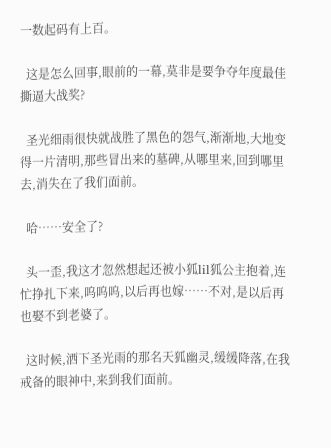一数起码有上百。

  这是怎么回事,眼前的一幕,莫非是要争夺年度最佳撕逼大战奖?

  圣光细雨很快就战胜了黑色的怨气,渐渐地,大地变得一片清明,那些冒出来的墓碑,从哪里来,回到哪里去,消失在了我们面前。

  哈……安全了?

  头一歪,我这才忽然想起还被小狐lil狐公主抱着,连忙挣扎下来,呜呜呜,以后再也嫁……不对,是以后再也娶不到老婆了。

  这时候,洒下圣光雨的那名天狐幽灵,缓缓降落,在我戒备的眼神中,来到我们面前。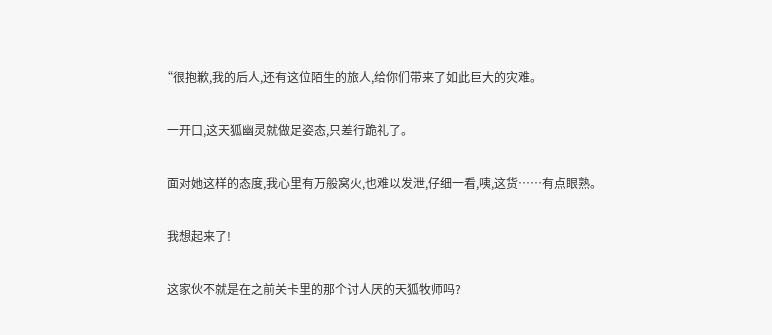“很抱歉,我的后人,还有这位陌生的旅人,给你们带来了如此巨大的灾难。

  一开口,这天狐幽灵就做足姿态,只差行跪礼了。

  面对她这样的态度,我心里有万般窝火,也难以发泄,仔细一看,咦,这货……有点眼熟。

  我想起来了!

  这家伙不就是在之前关卡里的那个讨人厌的天狐牧师吗?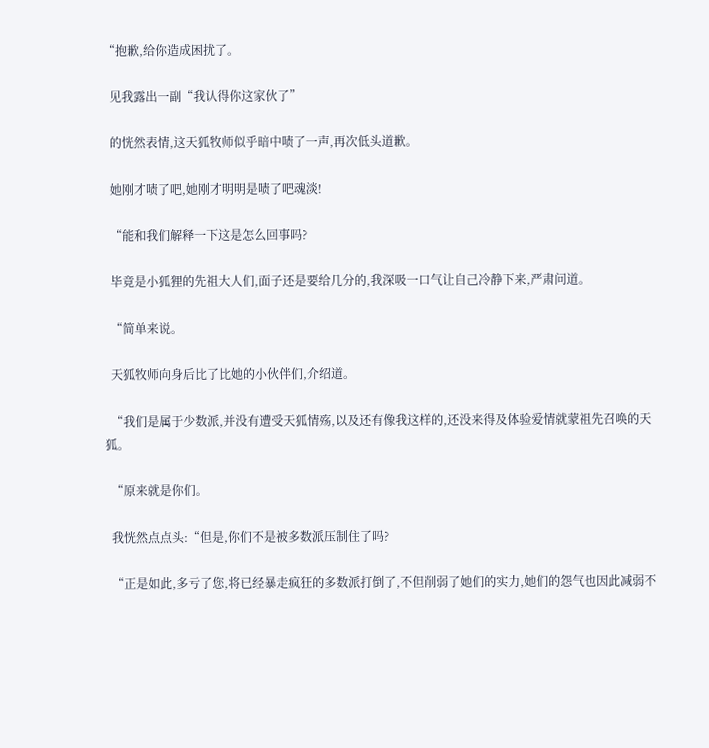“抱歉,给你造成困扰了。

  见我露出一副“我认得你这家伙了”

  的恍然表情,这天狐牧师似乎暗中啧了一声,再次低头道歉。

  她刚才啧了吧,她刚才明明是啧了吧魂淡!

  “能和我们解释一下这是怎么回事吗?

  毕竟是小狐狸的先祖大人们,面子还是要给几分的,我深吸一口气让自己冷静下来,严肃问道。

  “简单来说。

  天狐牧师向身后比了比她的小伙伴们,介绍道。

  “我们是属于少数派,并没有遭受天狐情殇,以及还有像我这样的,还没来得及体验爱情就蒙祖先召唤的天狐。

  “原来就是你们。

  我恍然点点头:“但是,你们不是被多数派压制住了吗?

  “正是如此,多亏了您,将已经暴走疯狂的多数派打倒了,不但削弱了她们的实力,她们的怨气也因此减弱不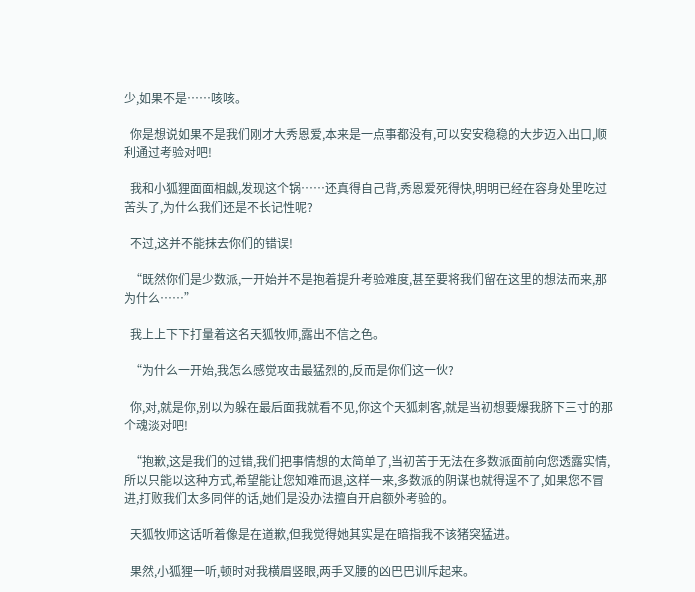少,如果不是……咳咳。

  你是想说如果不是我们刚才大秀恩爱,本来是一点事都没有,可以安安稳稳的大步迈入出口,顺利通过考验对吧!

  我和小狐狸面面相觑,发现这个锅……还真得自己背,秀恩爱死得快,明明已经在容身处里吃过苦头了,为什么我们还是不长记性呢?

  不过,这并不能抹去你们的错误!

  “既然你们是少数派,一开始并不是抱着提升考验难度,甚至要将我们留在这里的想法而来,那为什么……”

  我上上下下打量着这名天狐牧师,露出不信之色。

  “为什么一开始,我怎么感觉攻击最猛烈的,反而是你们这一伙?

  你,对,就是你,别以为躲在最后面我就看不见,你这个天狐刺客,就是当初想要爆我脐下三寸的那个魂淡对吧!

  “抱歉,这是我们的过错,我们把事情想的太简单了,当初苦于无法在多数派面前向您透露实情,所以只能以这种方式,希望能让您知难而退,这样一来,多数派的阴谋也就得逞不了,如果您不冒进,打败我们太多同伴的话,她们是没办法擅自开启额外考验的。

  天狐牧师这话听着像是在道歉,但我觉得她其实是在暗指我不该猪突猛进。

  果然,小狐狸一听,顿时对我横眉竖眼,两手叉腰的凶巴巴训斥起来。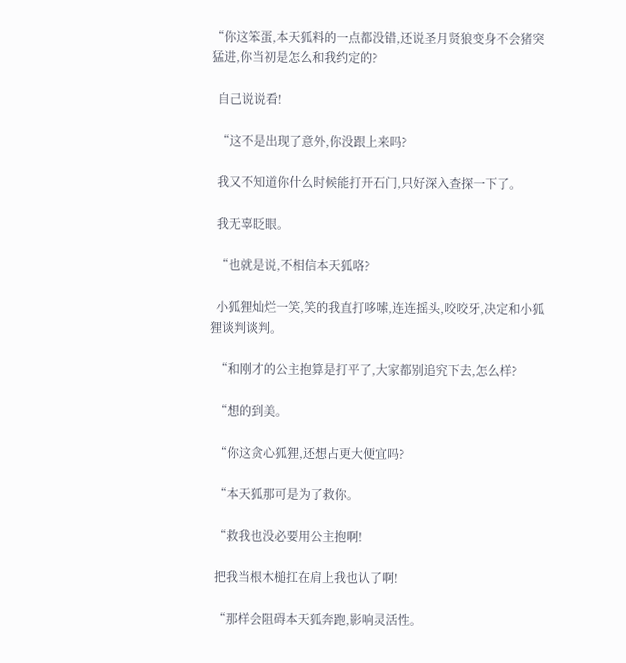“你这笨蛋,本天狐料的一点都没错,还说圣月贤狼变身不会猪突猛进,你当初是怎么和我约定的?

  自己说说看!

  “这不是出现了意外,你没跟上来吗?

  我又不知道你什么时候能打开石门,只好深入查探一下了。

  我无辜眨眼。

  “也就是说,不相信本天狐咯?

  小狐狸灿烂一笑,笑的我直打哆嗦,连连摇头,咬咬牙,决定和小狐狸谈判谈判。

  “和刚才的公主抱算是打平了,大家都别追究下去,怎么样?

  “想的到美。

  “你这贪心狐狸,还想占更大便宜吗?

  “本天狐那可是为了救你。

  “救我也没必要用公主抱啊!

  把我当根木槌扛在肩上我也认了啊!

  “那样会阻碍本天狐奔跑,影响灵活性。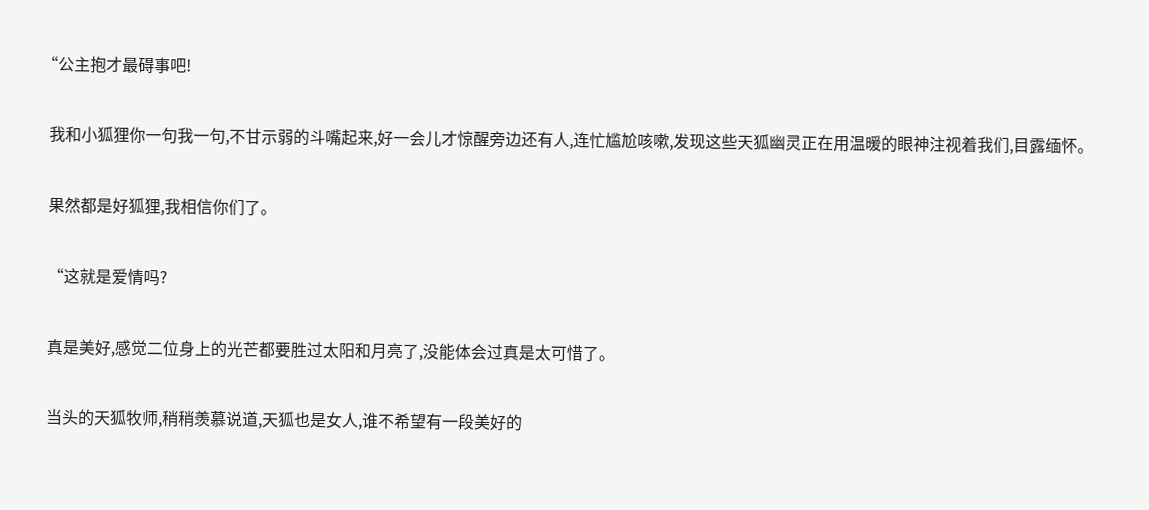“公主抱才最碍事吧!

  我和小狐狸你一句我一句,不甘示弱的斗嘴起来,好一会儿才惊醒旁边还有人,连忙尴尬咳嗽,发现这些天狐幽灵正在用温暖的眼神注视着我们,目露缅怀。

  果然都是好狐狸,我相信你们了。

  “这就是爱情吗?

  真是美好,感觉二位身上的光芒都要胜过太阳和月亮了,没能体会过真是太可惜了。

  当头的天狐牧师,稍稍羡慕说道,天狐也是女人,谁不希望有一段美好的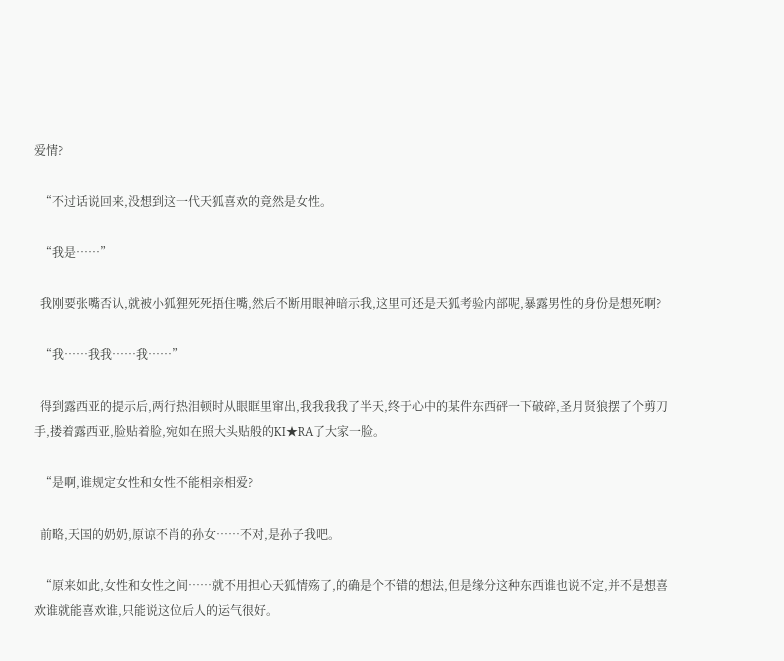爱情?

  “不过话说回来,没想到这一代天狐喜欢的竟然是女性。

  “我是……”

  我刚要张嘴否认,就被小狐狸死死捂住嘴,然后不断用眼神暗示我,这里可还是天狐考验内部呢,暴露男性的身份是想死啊?

  “我……我我……我……”

  得到露西亚的提示后,两行热泪顿时从眼眶里窜出,我我我我了半天,终于心中的某件东西砰一下破碎,圣月贤狼摆了个剪刀手,搂着露西亚,脸贴着脸,宛如在照大头贴般的KI★RA了大家一脸。

  “是啊,谁规定女性和女性不能相亲相爱?

  前略,天国的奶奶,原谅不肖的孙女……不对,是孙子我吧。

  “原来如此,女性和女性之间……就不用担心天狐情殇了,的确是个不错的想法,但是缘分这种东西谁也说不定,并不是想喜欢谁就能喜欢谁,只能说这位后人的运气很好。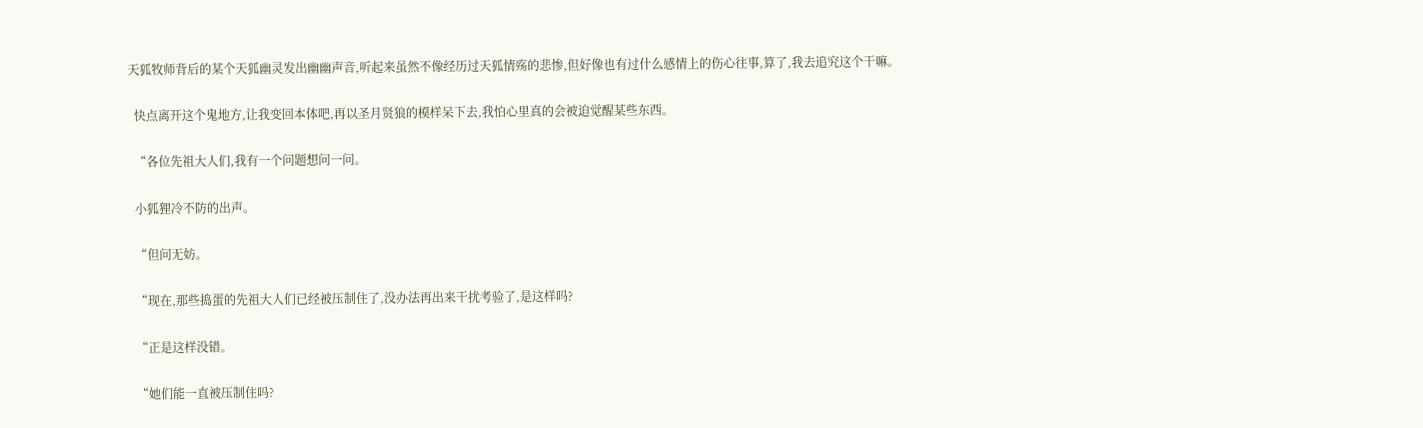天狐牧师背后的某个天狐幽灵发出幽幽声音,听起来虽然不像经历过天狐情殇的悲惨,但好像也有过什么感情上的伤心往事,算了,我去追究这个干嘛。

  快点离开这个鬼地方,让我变回本体吧,再以圣月贤狼的模样呆下去,我怕心里真的会被迫觉醒某些东西。

  “各位先祖大人们,我有一个问题想问一问。

  小狐狸冷不防的出声。

  “但问无妨。

  “现在,那些捣蛋的先祖大人们已经被压制住了,没办法再出来干扰考验了,是这样吗?

  “正是这样没错。

  “她们能一直被压制住吗?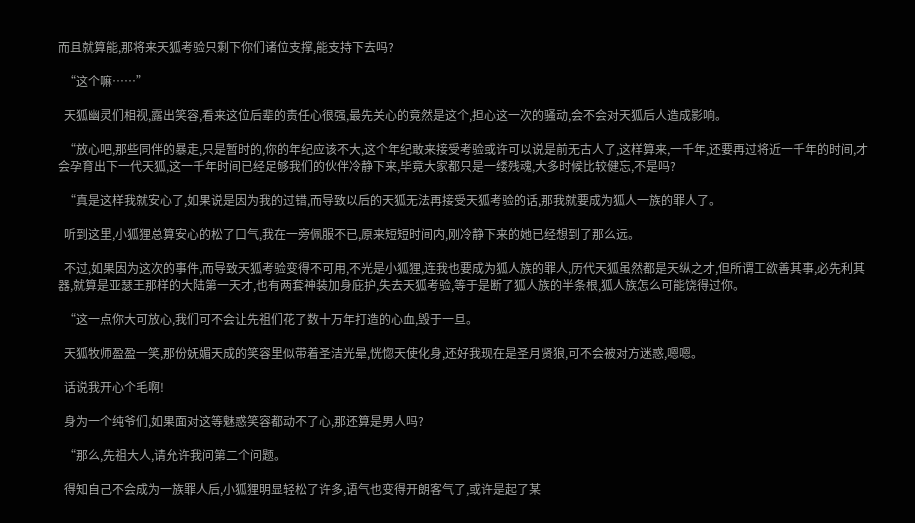而且就算能,那将来天狐考验只剩下你们诸位支撑,能支持下去吗?

  “这个嘛……”

  天狐幽灵们相视,露出笑容,看来这位后辈的责任心很强,最先关心的竟然是这个,担心这一次的骚动,会不会对天狐后人造成影响。

  “放心吧,那些同伴的暴走,只是暂时的,你的年纪应该不大,这个年纪敢来接受考验或许可以说是前无古人了,这样算来,一千年,还要再过将近一千年的时间,才会孕育出下一代天狐,这一千年时间已经足够我们的伙伴冷静下来,毕竟大家都只是一缕残魂,大多时候比较健忘,不是吗?

  “真是这样我就安心了,如果说是因为我的过错,而导致以后的天狐无法再接受天狐考验的话,那我就要成为狐人一族的罪人了。

  听到这里,小狐狸总算安心的松了口气,我在一旁佩服不已,原来短短时间内,刚冷静下来的她已经想到了那么远。

  不过,如果因为这次的事件,而导致天狐考验变得不可用,不光是小狐狸,连我也要成为狐人族的罪人,历代天狐虽然都是天纵之才,但所谓工欲善其事,必先利其器,就算是亚瑟王那样的大陆第一天才,也有两套神装加身庇护,失去天狐考验,等于是断了狐人族的半条根,狐人族怎么可能饶得过你。

  “这一点你大可放心,我们可不会让先祖们花了数十万年打造的心血,毁于一旦。

  天狐牧师盈盈一笑,那份妩媚天成的笑容里似带着圣洁光晕,恍惚天使化身,还好我现在是圣月贤狼,可不会被对方迷惑,嗯嗯。

  话说我开心个毛啊!

  身为一个纯爷们,如果面对这等魅惑笑容都动不了心,那还算是男人吗?

  “那么,先祖大人,请允许我问第二个问题。

  得知自己不会成为一族罪人后,小狐狸明显轻松了许多,语气也变得开朗客气了,或许是起了某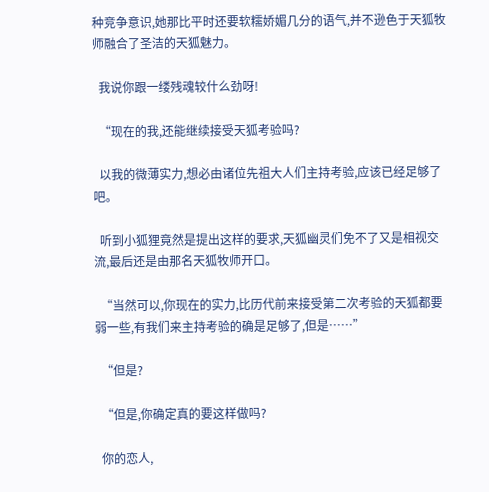种竞争意识,她那比平时还要软糯娇媚几分的语气,并不逊色于天狐牧师融合了圣洁的天狐魅力。

  我说你跟一缕残魂较什么劲呀!

  “现在的我,还能继续接受天狐考验吗?

  以我的微薄实力,想必由诸位先祖大人们主持考验,应该已经足够了吧。

  听到小狐狸竟然是提出这样的要求,天狐幽灵们免不了又是相视交流,最后还是由那名天狐牧师开口。

  “当然可以,你现在的实力,比历代前来接受第二次考验的天狐都要弱一些,有我们来主持考验的确是足够了,但是……”

  “但是?

  “但是,你确定真的要这样做吗?

  你的恋人,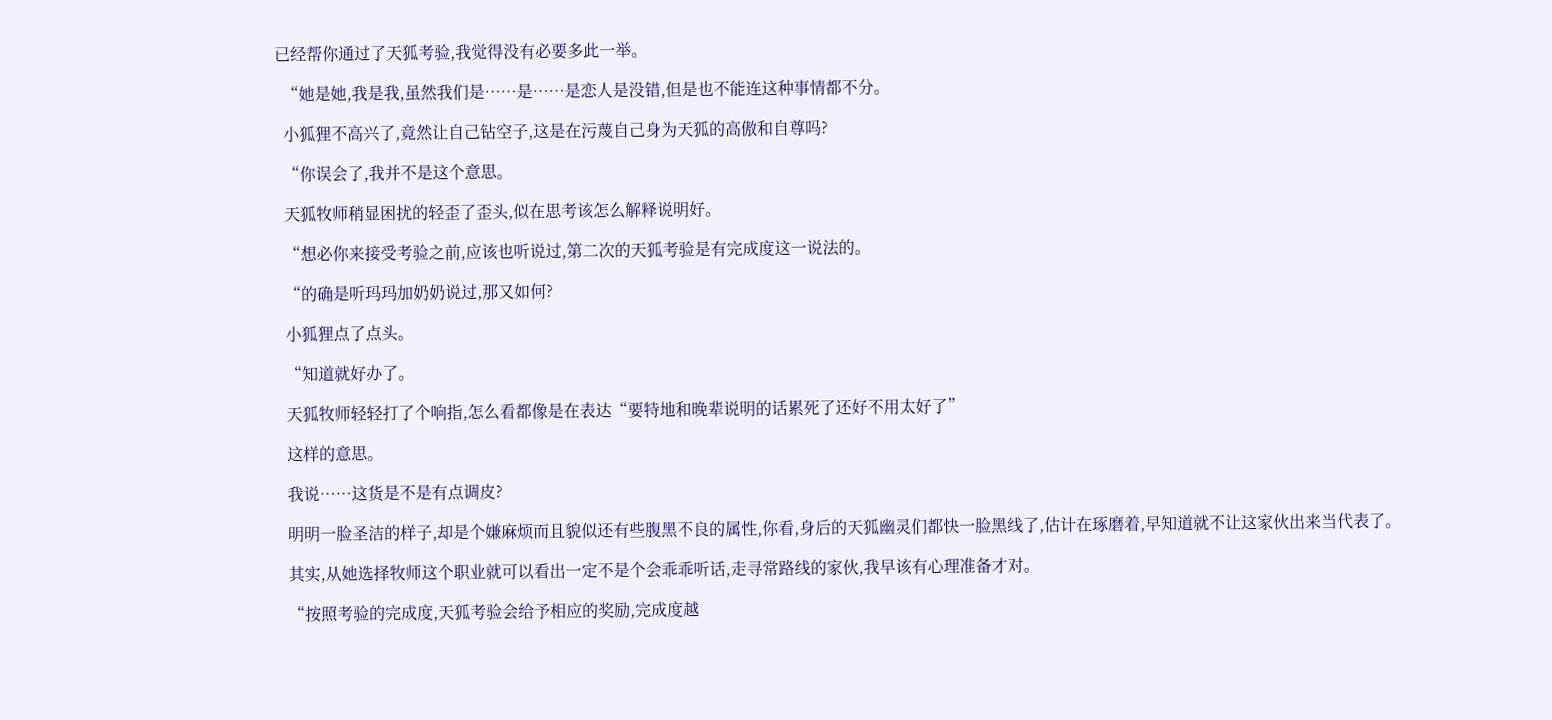已经帮你通过了天狐考验,我觉得没有必要多此一举。

  “她是她,我是我,虽然我们是……是……是恋人是没错,但是也不能连这种事情都不分。

  小狐狸不高兴了,竟然让自己钻空子,这是在污蔑自己身为天狐的高傲和自尊吗?

  “你误会了,我并不是这个意思。

  天狐牧师稍显困扰的轻歪了歪头,似在思考该怎么解释说明好。

  “想必你来接受考验之前,应该也听说过,第二次的天狐考验是有完成度这一说法的。

  “的确是听玛玛加奶奶说过,那又如何?

  小狐狸点了点头。

  “知道就好办了。

  天狐牧师轻轻打了个响指,怎么看都像是在表达“要特地和晚辈说明的话累死了还好不用太好了”

  这样的意思。

  我说……这货是不是有点调皮?

  明明一脸圣洁的样子,却是个嫌麻烦而且貌似还有些腹黑不良的属性,你看,身后的天狐幽灵们都快一脸黑线了,估计在琢磨着,早知道就不让这家伙出来当代表了。

  其实,从她选择牧师这个职业就可以看出一定不是个会乖乖听话,走寻常路线的家伙,我早该有心理准备才对。

  “按照考验的完成度,天狐考验会给予相应的奖励,完成度越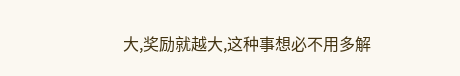大,奖励就越大,这种事想必不用多解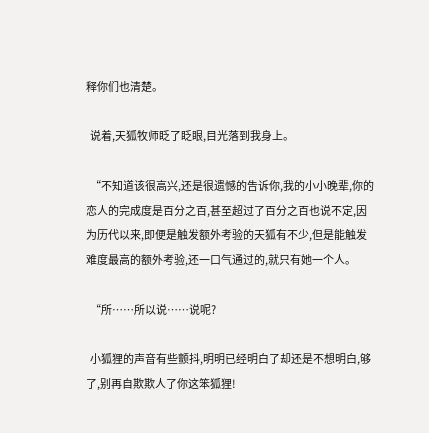释你们也清楚。

  说着,天狐牧师眨了眨眼,目光落到我身上。

  “不知道该很高兴,还是很遗憾的告诉你,我的小小晚辈,你的恋人的完成度是百分之百,甚至超过了百分之百也说不定,因为历代以来,即便是触发额外考验的天狐有不少,但是能触发难度最高的额外考验,还一口气通过的,就只有她一个人。

  “所……所以说……说呢?

  小狐狸的声音有些颤抖,明明已经明白了却还是不想明白,够了,别再自欺欺人了你这笨狐狸!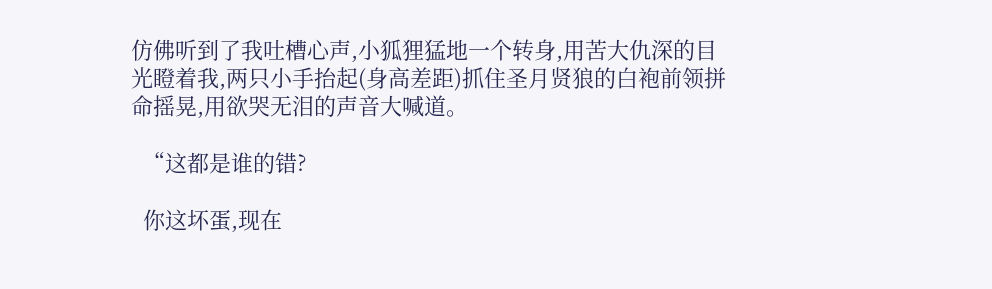仿佛听到了我吐槽心声,小狐狸猛地一个转身,用苦大仇深的目光瞪着我,两只小手抬起(身高差距)抓住圣月贤狼的白袍前领拼命摇晃,用欲哭无泪的声音大喊道。

  “这都是谁的错?

  你这坏蛋,现在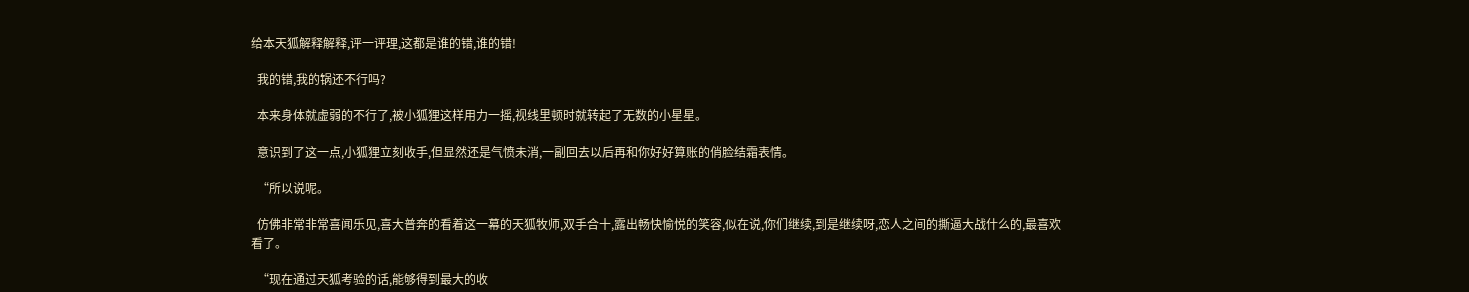给本天狐解释解释,评一评理,这都是谁的错,谁的错!

  我的错,我的锅还不行吗?

  本来身体就虚弱的不行了,被小狐狸这样用力一摇,视线里顿时就转起了无数的小星星。

  意识到了这一点,小狐狸立刻收手,但显然还是气愤未消,一副回去以后再和你好好算账的俏脸结霜表情。

  “所以说呢。

  仿佛非常非常喜闻乐见,喜大普奔的看着这一幕的天狐牧师,双手合十,露出畅快愉悦的笑容,似在说,你们继续,到是继续呀,恋人之间的撕逼大战什么的,最喜欢看了。

  “现在通过天狐考验的话,能够得到最大的收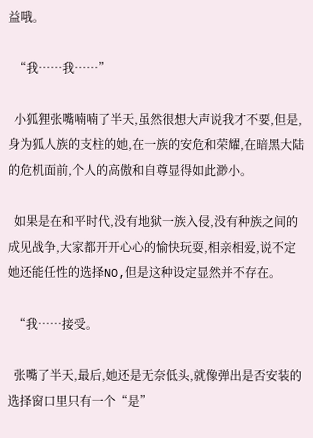益哦。

  “我……我……”

  小狐狸张嘴喃喃了半天,虽然很想大声说我才不要,但是,身为狐人族的支柱的她,在一族的安危和荣耀,在暗黑大陆的危机面前,个人的高傲和自尊显得如此渺小。

  如果是在和平时代,没有地狱一族入侵,没有种族之间的成见战争,大家都开开心心的愉快玩耍,相亲相爱,说不定她还能任性的选择NO,但是这种设定显然并不存在。

  “我……接受。

  张嘴了半天,最后,她还是无奈低头,就像弹出是否安装的选择窗口里只有一个“是”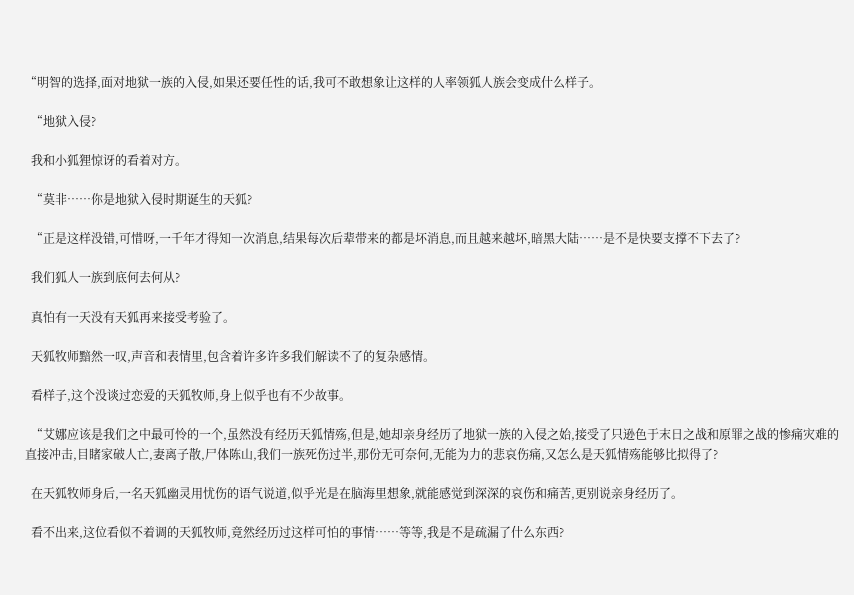“明智的选择,面对地狱一族的入侵,如果还要任性的话,我可不敢想象让这样的人率领狐人族会变成什么样子。

  “地狱入侵?

  我和小狐狸惊讶的看着对方。

  “莫非……你是地狱入侵时期诞生的天狐?

  “正是这样没错,可惜呀,一千年才得知一次消息,结果每次后辈带来的都是坏消息,而且越来越坏,暗黑大陆……是不是快要支撑不下去了?

  我们狐人一族到底何去何从?

  真怕有一天没有天狐再来接受考验了。

  天狐牧师黯然一叹,声音和表情里,包含着许多许多我们解读不了的复杂感情。

  看样子,这个没谈过恋爱的天狐牧师,身上似乎也有不少故事。

  “艾娜应该是我们之中最可怜的一个,虽然没有经历天狐情殇,但是,她却亲身经历了地狱一族的入侵之始,接受了只逊色于末日之战和原罪之战的惨痛灾难的直接冲击,目睹家破人亡,妻离子散,尸体陈山,我们一族死伤过半,那份无可奈何,无能为力的悲哀伤痛,又怎么是天狐情殇能够比拟得了?

  在天狐牧师身后,一名天狐幽灵用忧伤的语气说道,似乎光是在脑海里想象,就能感觉到深深的哀伤和痛苦,更别说亲身经历了。

  看不出来,这位看似不着调的天狐牧师,竟然经历过这样可怕的事情……等等,我是不是疏漏了什么东西?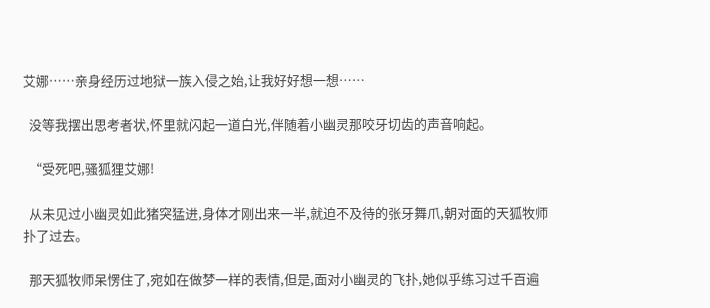艾娜……亲身经历过地狱一族入侵之始,让我好好想一想……

  没等我摆出思考者状,怀里就闪起一道白光,伴随着小幽灵那咬牙切齿的声音响起。

  “受死吧,骚狐狸艾娜!

  从未见过小幽灵如此猪突猛进,身体才刚出来一半,就迫不及待的张牙舞爪,朝对面的天狐牧师扑了过去。

  那天狐牧师呆愣住了,宛如在做梦一样的表情,但是,面对小幽灵的飞扑,她似乎练习过千百遍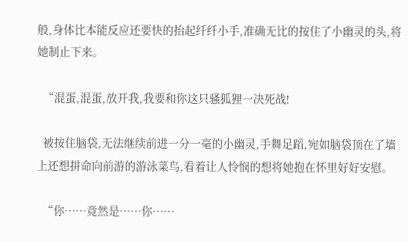般,身体比本能反应还要快的抬起纤纤小手,准确无比的按住了小幽灵的头,将她制止下来。

  “混蛋,混蛋,放开我,我要和你这只骚狐狸一决死战!

  被按住脑袋,无法继续前进一分一毫的小幽灵,手舞足蹈,宛如脑袋顶在了墙上还想拼命向前游的游泳菜鸟,看着让人怜悯的想将她抱在怀里好好安慰。

  “你……竟然是……你……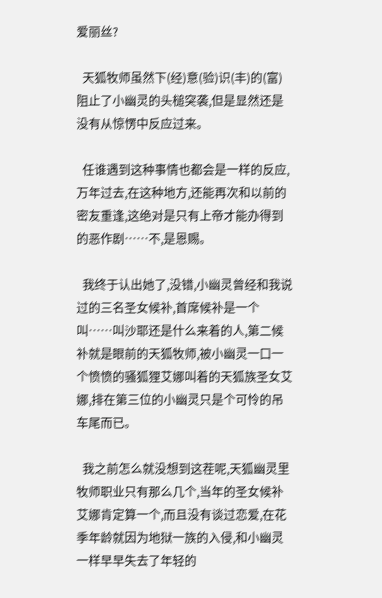爱丽丝?

  天狐牧师虽然下(经)意(验)识(丰)的(富)阻止了小幽灵的头槌突袭,但是显然还是没有从惊愣中反应过来。

  任谁遇到这种事情也都会是一样的反应,万年过去,在这种地方,还能再次和以前的密友重逢,这绝对是只有上帝才能办得到的恶作剧……不,是恩赐。

  我终于认出她了,没错,小幽灵曾经和我说过的三名圣女候补,首席候补是一个叫……叫沙耶还是什么来着的人,第二候补就是眼前的天狐牧师,被小幽灵一口一个愤愤的骚狐狸艾娜叫着的天狐族圣女艾娜,排在第三位的小幽灵只是个可怜的吊车尾而已。

  我之前怎么就没想到这茬呢,天狐幽灵里牧师职业只有那么几个,当年的圣女候补艾娜肯定算一个,而且没有谈过恋爱,在花季年龄就因为地狱一族的入侵,和小幽灵一样早早失去了年轻的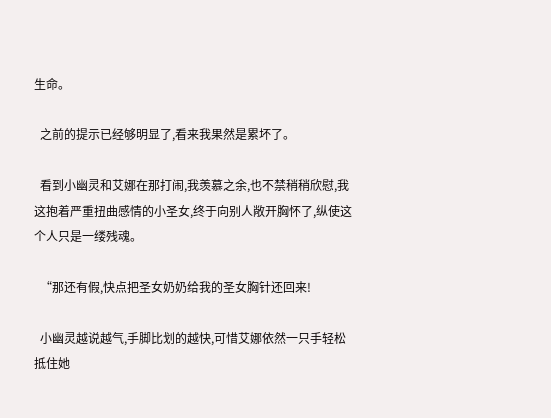生命。

  之前的提示已经够明显了,看来我果然是累坏了。

  看到小幽灵和艾娜在那打闹,我羡慕之余,也不禁稍稍欣慰,我这抱着严重扭曲感情的小圣女,终于向别人敞开胸怀了,纵使这个人只是一缕残魂。

  “那还有假,快点把圣女奶奶给我的圣女胸针还回来!

  小幽灵越说越气,手脚比划的越快,可惜艾娜依然一只手轻松抵住她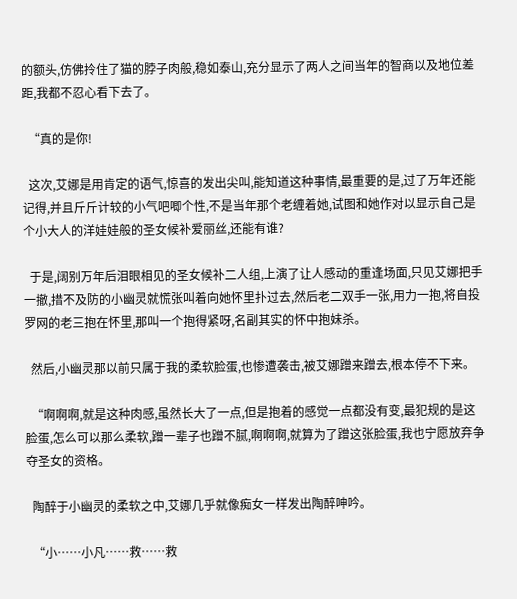的额头,仿佛拎住了猫的脖子肉般,稳如泰山,充分显示了两人之间当年的智商以及地位差距,我都不忍心看下去了。

  “真的是你!

  这次,艾娜是用肯定的语气,惊喜的发出尖叫,能知道这种事情,最重要的是,过了万年还能记得,并且斤斤计较的小气吧唧个性,不是当年那个老缠着她,试图和她作对以显示自己是个小大人的洋娃娃般的圣女候补爱丽丝,还能有谁?

  于是,阔别万年后泪眼相见的圣女候补二人组,上演了让人感动的重逢场面,只见艾娜把手一撤,措不及防的小幽灵就慌张叫着向她怀里扑过去,然后老二双手一张,用力一抱,将自投罗网的老三抱在怀里,那叫一个抱得紧呀,名副其实的怀中抱妹杀。

  然后,小幽灵那以前只属于我的柔软脸蛋,也惨遭袭击,被艾娜蹭来蹭去,根本停不下来。

  “啊啊啊,就是这种肉感,虽然长大了一点,但是抱着的感觉一点都没有变,最犯规的是这脸蛋,怎么可以那么柔软,蹭一辈子也蹭不腻,啊啊啊,就算为了蹭这张脸蛋,我也宁愿放弃争夺圣女的资格。

  陶醉于小幽灵的柔软之中,艾娜几乎就像痴女一样发出陶醉呻吟。

  “小……小凡……救……救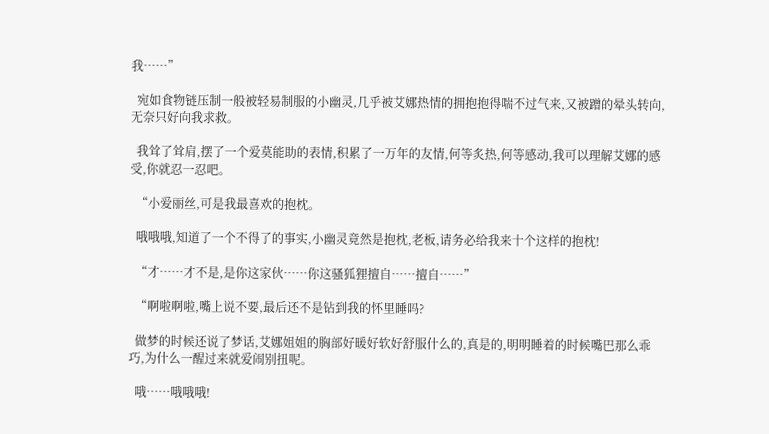我……”

  宛如食物链压制一般被轻易制服的小幽灵,几乎被艾娜热情的拥抱抱得喘不过气来,又被蹭的晕头转向,无奈只好向我求救。

  我耸了耸肩,摆了一个爱莫能助的表情,积累了一万年的友情,何等炙热,何等感动,我可以理解艾娜的感受,你就忍一忍吧。

  “小爱丽丝,可是我最喜欢的抱枕。

  哦哦哦,知道了一个不得了的事实,小幽灵竟然是抱枕,老板,请务必给我来十个这样的抱枕!

  “才……才不是,是你这家伙……你这骚狐狸擅自……擅自……”

  “啊啦啊啦,嘴上说不要,最后还不是钻到我的怀里睡吗?

  做梦的时候还说了梦话,艾娜姐姐的胸部好暖好软好舒服什么的,真是的,明明睡着的时候嘴巴那么乖巧,为什么一醒过来就爱闹别扭呢。

  哦……哦哦哦!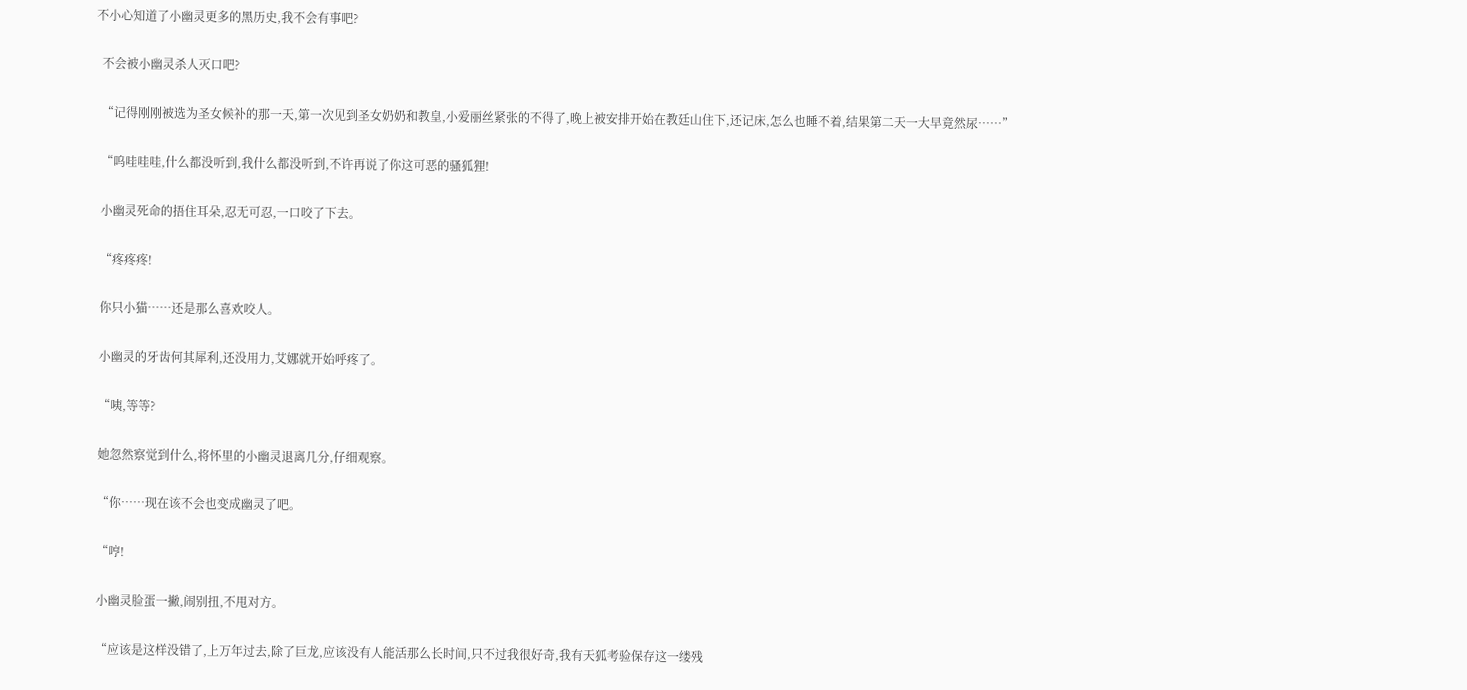不小心知道了小幽灵更多的黑历史,我不会有事吧?

  不会被小幽灵杀人灭口吧?

  “记得刚刚被选为圣女候补的那一天,第一次见到圣女奶奶和教皇,小爱丽丝紧张的不得了,晚上被安排开始在教廷山住下,还记床,怎么也睡不着,结果第二天一大早竟然尿……”

  “呜哇哇哇,什么都没听到,我什么都没听到,不许再说了你这可恶的骚狐狸!

  小幽灵死命的捂住耳朵,忍无可忍,一口咬了下去。

  “疼疼疼!

  你只小猫……还是那么喜欢咬人。

  小幽灵的牙齿何其犀利,还没用力,艾娜就开始呼疼了。

  “咦,等等?

  她忽然察觉到什么,将怀里的小幽灵退离几分,仔细观察。

  “你……现在该不会也变成幽灵了吧。

  “哼!

  小幽灵脸蛋一撇,闹别扭,不甩对方。

  “应该是这样没错了,上万年过去,除了巨龙,应该没有人能活那么长时间,只不过我很好奇,我有天狐考验保存这一缕残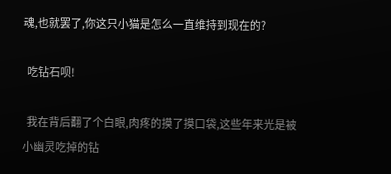魂,也就罢了,你这只小猫是怎么一直维持到现在的?

  吃钻石呗!

  我在背后翻了个白眼,肉疼的摸了摸口袋,这些年来光是被小幽灵吃掉的钻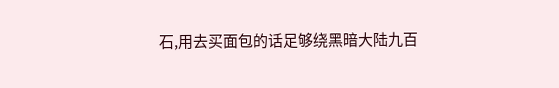石,用去买面包的话足够绕黑暗大陆九百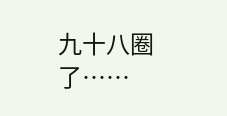九十八圈了……